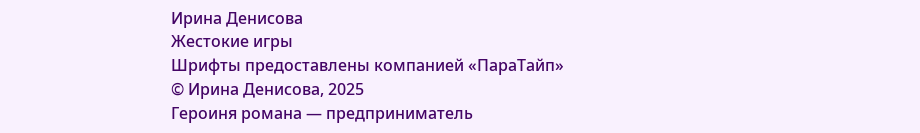Ирина Денисова
Жестокие игры
Шрифты предоставлены компанией «ПараТайп»
© Ирина Денисова, 2025
Героиня романа — предприниматель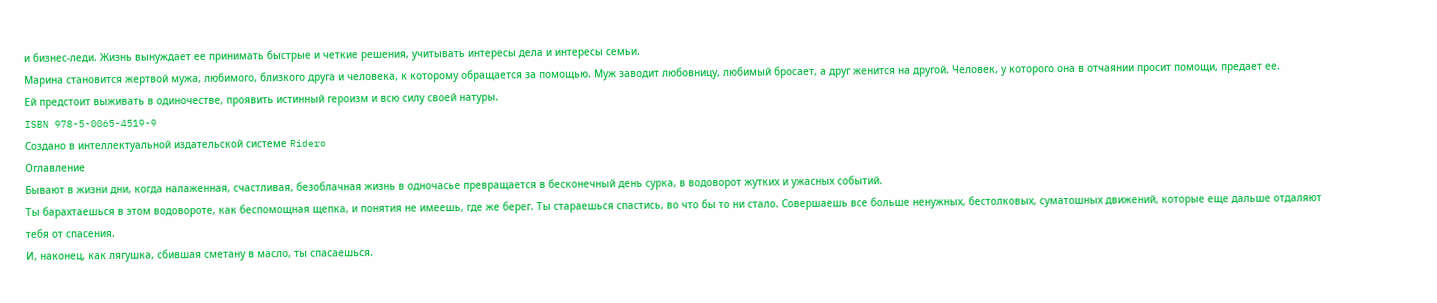и бизнес-леди. Жизнь вынуждает ее принимать быстрые и четкие решения, учитывать интересы дела и интересы семьи.
Марина становится жертвой мужа, любимого, близкого друга и человека, к которому обращается за помощью. Муж заводит любовницу, любимый бросает, а друг женится на другой. Человек, у которого она в отчаянии просит помощи, предает ее.
Ей предстоит выживать в одиночестве, проявить истинный героизм и всю силу своей натуры.
ISBN 978-5-0065-4519-9
Создано в интеллектуальной издательской системе Ridero
Оглавление
Бывают в жизни дни, когда налаженная, счастливая, безоблачная жизнь в одночасье превращается в бесконечный день сурка, в водоворот жутких и ужасных событий.
Ты барахтаешься в этом водовороте, как беспомощная щепка, и понятия не имеешь, где же берег. Ты стараешься спастись, во что бы то ни стало. Совершаешь все больше ненужных, бестолковых, суматошных движений, которые еще дальше отдаляют тебя от спасения.
И, наконец, как лягушка, сбившая сметану в масло, ты спасаешься.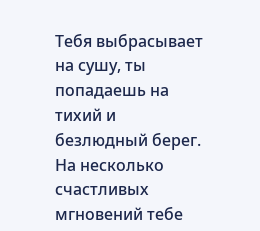Тебя выбрасывает на сушу, ты попадаешь на тихий и безлюдный берег. На несколько счастливых мгновений тебе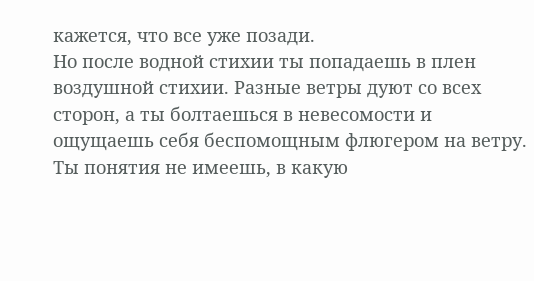кажется, что все уже позади.
Но после водной стихии ты попадаешь в плен воздушной стихии. Разные ветры дуют со всех сторон, а ты болтаешься в невесомости и ощущаешь себя беспомощным флюгером на ветру.
Ты понятия не имеешь, в какую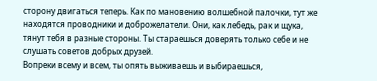сторону двигаться теперь. Как по мановению волшебной палочки, тут же находятся проводники и доброжелатели. Они, как лебедь, рак и щука, тянут тебя в разные стороны. Ты стараешься доверять только себе и не слушать советов добрых друзей.
Вопреки всему и всем, ты опять выживаешь и выбираешься,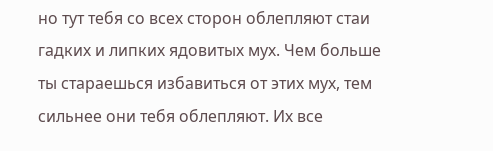но тут тебя со всех сторон облепляют стаи гадких и липких ядовитых мух. Чем больше ты стараешься избавиться от этих мух, тем сильнее они тебя облепляют. Их все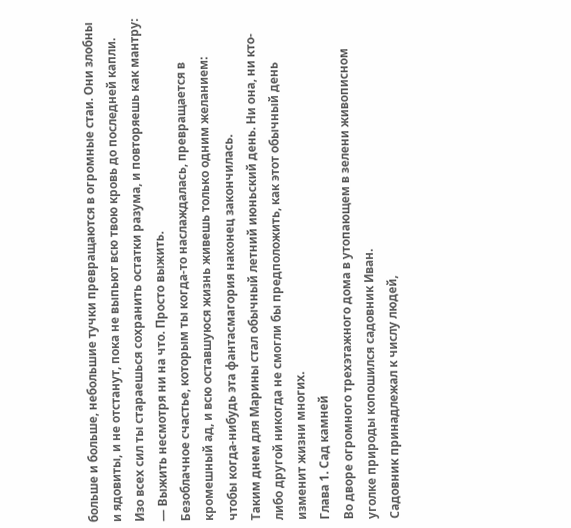больше и больше, небольшие тучки превращаются в огромные стаи. Они злобны и ядовиты, и не отстанут, пока не выпьют всю твою кровь до последней капли.
Изо всех сил ты стараешься сохранить остатки разума, и повторяешь как мантру:
— Выжить несмотря ни на что. Просто выжить.
Безоблачное счастье, которым ты когда-то наслаждалась, превращается в кромешный ад, и всю оставшуюся жизнь живешь только одним желанием: чтобы когда-нибудь эта фантасмагория наконец закончилась.
Таким днем для Марины стал обычный летний июньский день. Ни она, ни кто-либо другой никогда не смогли бы предположить, как этот обычный день изменит жизни многих.
Глава 1. Сад камней
Во дворе огромного трехэтажного дома в утопающем в зелени живописном уголке природы копошился садовник Иван.
Садовник принадлежал к числу людей,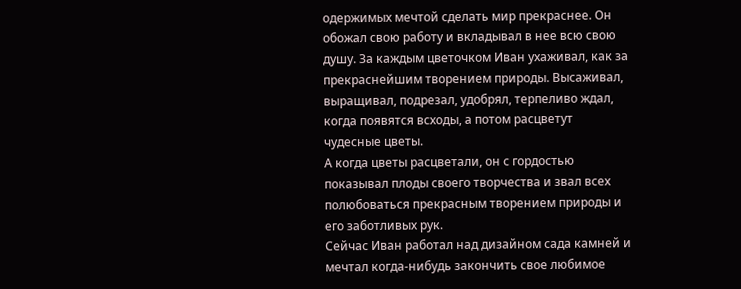одержимых мечтой сделать мир прекраснее. Он обожал свою работу и вкладывал в нее всю свою душу. За каждым цветочком Иван ухаживал, как за прекраснейшим творением природы. Высаживал, выращивал, подрезал, удобрял, терпеливо ждал, когда появятся всходы, а потом расцветут чудесные цветы.
А когда цветы расцветали, он с гордостью показывал плоды своего творчества и звал всех полюбоваться прекрасным творением природы и его заботливых рук.
Сейчас Иван работал над дизайном сада камней и мечтал когда-нибудь закончить свое любимое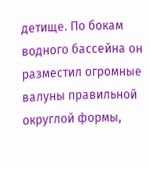детище. По бокам водного бассейна он разместил огромные валуны правильной округлой формы,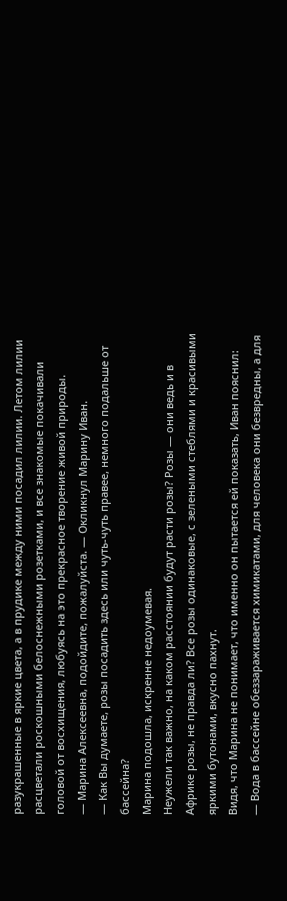разукрашенные в яркие цвета, а в прудике между ними посадил лилии. Летом лилии расцветали роскошными белоснежными розетками, и все знакомые покачивали головой от восхищения, любуясь на это прекрасное творение живой природы.
— Марина Алексеевна, подойдите, пожалуйста. — Окликнул Марину Иван.
— Как Вы думаете, розы посадить здесь или чуть-чуть правее, немного подальше от бассейна?
Марина подошла, искренне недоумевая.
Неужели так важно, на каком расстоянии будут расти розы? Розы — они ведь и в Африке розы, не правда ли? Все розы одинаковые, с зелеными стеблями и красивыми яркими бутонами, вкусно пахнут.
Видя, что Марина не понимает, что именно он пытается ей показать, Иван пояснил:
— Вода в бассейне обеззараживается химикатами, для человека они безвредны, а для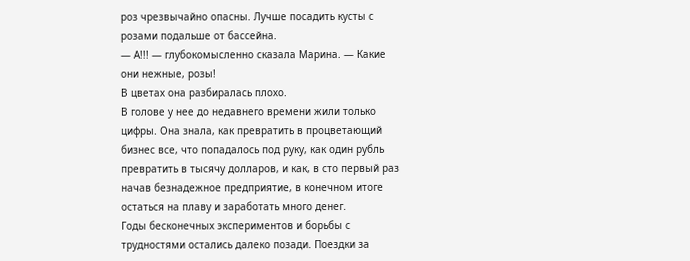роз чрезвычайно опасны. Лучше посадить кусты с розами подальше от бассейна.
— А!!! — глубокомысленно сказала Марина. — Какие они нежные, розы!
В цветах она разбиралась плохо.
В голове у нее до недавнего времени жили только цифры. Она знала, как превратить в процветающий бизнес все, что попадалось под руку, как один рубль превратить в тысячу долларов, и как, в сто первый раз начав безнадежное предприятие, в конечном итоге остаться на плаву и заработать много денег.
Годы бесконечных экспериментов и борьбы с трудностями остались далеко позади. Поездки за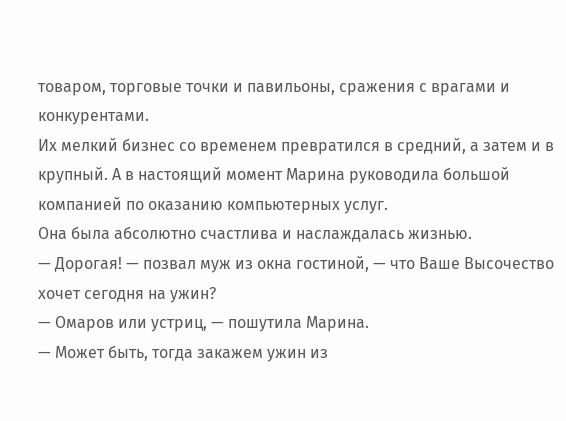товаром, торговые точки и павильоны, сражения с врагами и конкурентами.
Их мелкий бизнес со временем превратился в средний, а затем и в крупный. А в настоящий момент Марина руководила большой компанией по оказанию компьютерных услуг.
Она была абсолютно счастлива и наслаждалась жизнью.
— Дорогая! — позвал муж из окна гостиной, — что Ваше Высочество хочет сегодня на ужин?
— Омаров или устриц, — пошутила Марина.
— Может быть, тогда закажем ужин из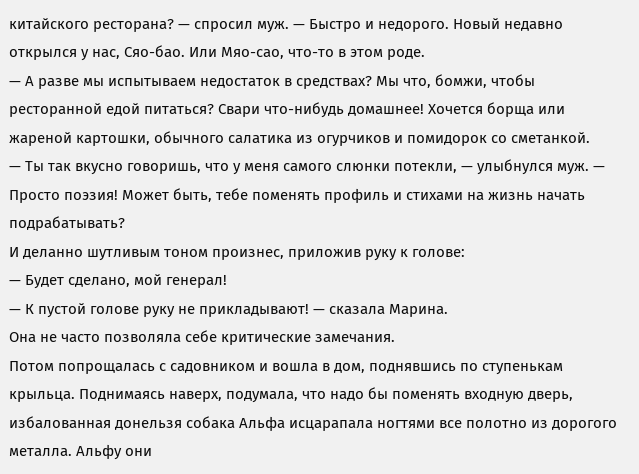китайского ресторана? — спросил муж. — Быстро и недорого. Новый недавно открылся у нас, Сяо-бао. Или Мяо-сао, что-то в этом роде.
— А разве мы испытываем недостаток в средствах? Мы что, бомжи, чтобы ресторанной едой питаться? Свари что-нибудь домашнее! Хочется борща или жареной картошки, обычного салатика из огурчиков и помидорок со сметанкой.
— Ты так вкусно говоришь, что у меня самого слюнки потекли, — улыбнулся муж. — Просто поэзия! Может быть, тебе поменять профиль и стихами на жизнь начать подрабатывать?
И деланно шутливым тоном произнес, приложив руку к голове:
— Будет сделано, мой генерал!
— К пустой голове руку не прикладывают! — сказала Марина.
Она не часто позволяла себе критические замечания.
Потом попрощалась с садовником и вошла в дом, поднявшись по ступенькам крыльца. Поднимаясь наверх, подумала, что надо бы поменять входную дверь, избалованная донельзя собака Альфа исцарапала ногтями все полотно из дорогого металла. Альфу они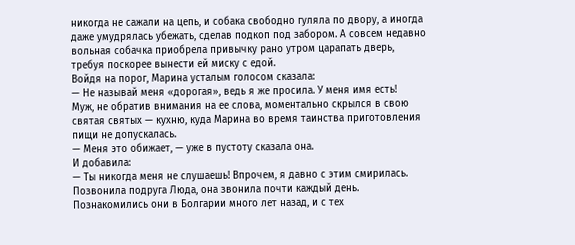никогда не сажали на цепь, и собака свободно гуляла по двору, а иногда даже умудрялась убежать, сделав подкоп под забором. А совсем недавно вольная собачка приобрела привычку рано утром царапать дверь, требуя поскорее вынести ей миску с едой.
Войдя на порог, Марина усталым голосом сказала:
— Не называй меня «дорогая», ведь я же просила. У меня имя есть!
Муж, не обратив внимания на ее слова, моментально скрылся в свою святая святых — кухню, куда Марина во время таинства приготовления пищи не допускалась.
— Меня это обижает, — уже в пустоту сказала она.
И добавила:
— Ты никогда меня не слушаешь! Впрочем, я давно с этим смирилась.
Позвонила подруга Люда, она звонила почти каждый день. Познакомились они в Болгарии много лет назад, и с тех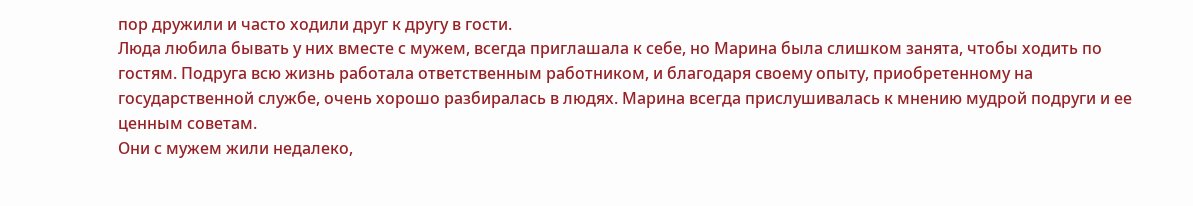пор дружили и часто ходили друг к другу в гости.
Люда любила бывать у них вместе с мужем, всегда приглашала к себе, но Марина была слишком занята, чтобы ходить по гостям. Подруга всю жизнь работала ответственным работником, и благодаря своему опыту, приобретенному на государственной службе, очень хорошо разбиралась в людях. Марина всегда прислушивалась к мнению мудрой подруги и ее ценным советам.
Они с мужем жили недалеко,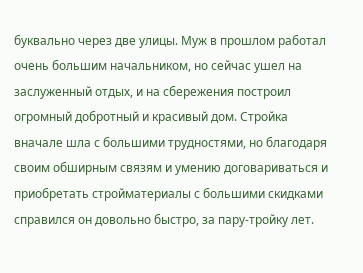буквально через две улицы. Муж в прошлом работал очень большим начальником, но сейчас ушел на заслуженный отдых, и на сбережения построил огромный добротный и красивый дом. Стройка вначале шла с большими трудностями, но благодаря своим обширным связям и умению договариваться и приобретать стройматериалы с большими скидками справился он довольно быстро, за пару-тройку лет.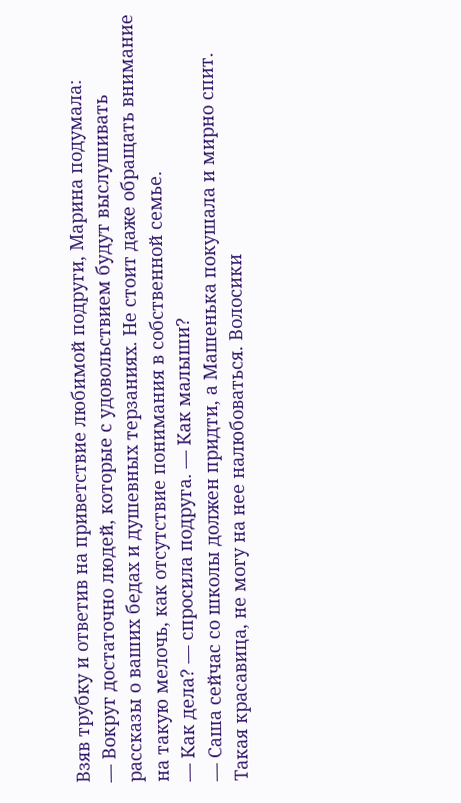Взяв трубку и ответив на приветствие любимой подруги, Марина подумала:
— Вокруг достаточно людей, которые с удовольствием будут выслушивать рассказы о ваших бедах и душевных терзаниях. Не стоит даже обращать внимание на такую мелочь, как отсутствие понимания в собственной семье.
— Как дела? — спросила подруга. — Как малыши?
— Саша сейчас со школы должен придти, а Машенька покушала и мирно спит. Такая красавица, не могу на нее налюбоваться. Волосики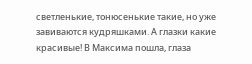светленькие, тонюсенькие такие, но уже завиваются кудряшками. А глазки какие красивые! В Максима пошла, глаза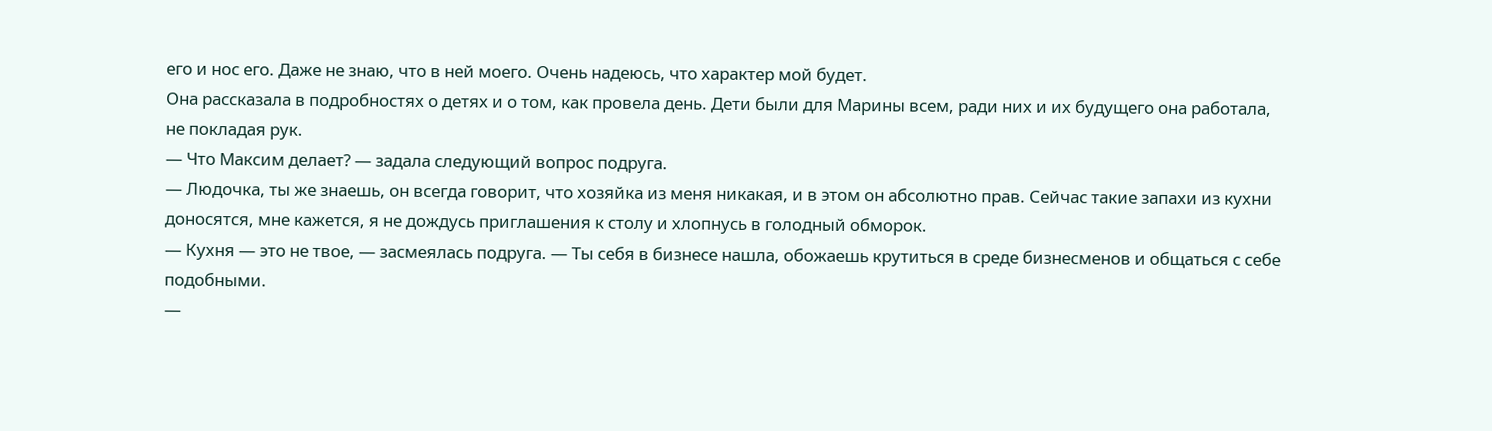его и нос его. Даже не знаю, что в ней моего. Очень надеюсь, что характер мой будет.
Она рассказала в подробностях о детях и о том, как провела день. Дети были для Марины всем, ради них и их будущего она работала, не покладая рук.
— Что Максим делает? — задала следующий вопрос подруга.
— Людочка, ты же знаешь, он всегда говорит, что хозяйка из меня никакая, и в этом он абсолютно прав. Сейчас такие запахи из кухни доносятся, мне кажется, я не дождусь приглашения к столу и хлопнусь в голодный обморок.
— Кухня — это не твое, — засмеялась подруга. — Ты себя в бизнесе нашла, обожаешь крутиться в среде бизнесменов и общаться с себе подобными.
—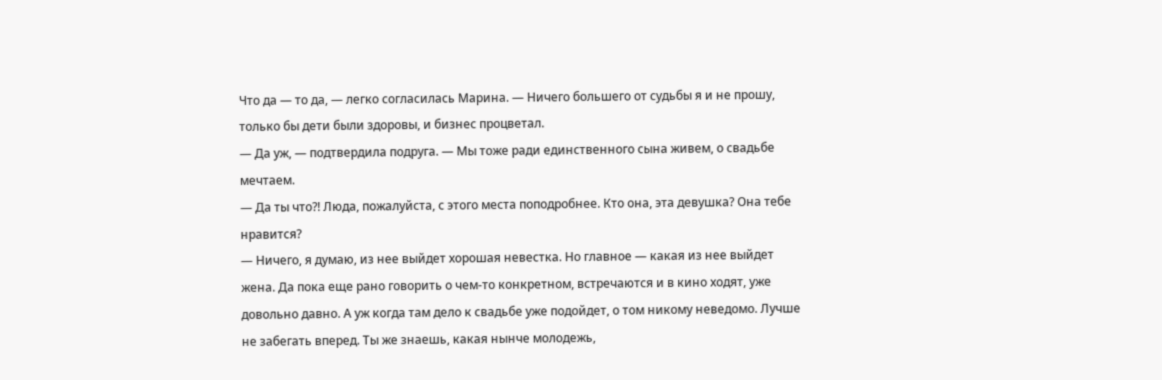Что да — то да, — легко согласилась Марина. — Ничего большего от судьбы я и не прошу, только бы дети были здоровы, и бизнес процветал.
— Да уж, — подтвердила подруга. — Мы тоже ради единственного сына живем, о свадьбе мечтаем.
— Да ты что?! Люда, пожалуйста, с этого места поподробнее. Кто она, эта девушка? Она тебе нравится?
— Ничего, я думаю, из нее выйдет хорошая невестка. Но главное — какая из нее выйдет жена. Да пока еще рано говорить о чем-то конкретном, встречаются и в кино ходят, уже довольно давно. А уж когда там дело к свадьбе уже подойдет, о том никому неведомо. Лучше не забегать вперед. Ты же знаешь, какая нынче молодежь,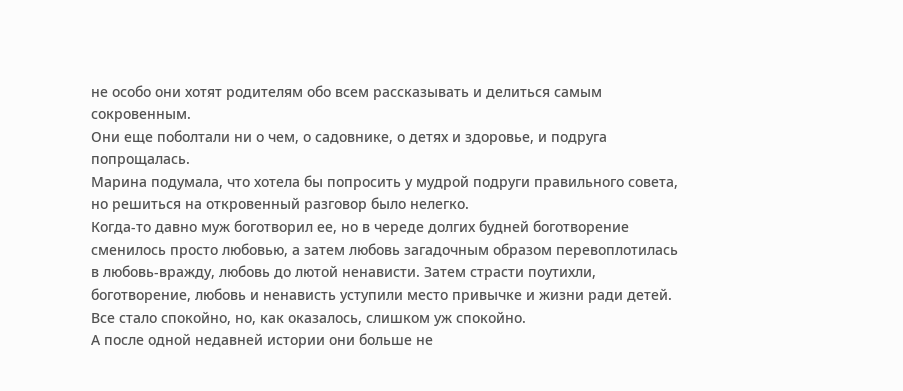не особо они хотят родителям обо всем рассказывать и делиться самым сокровенным.
Они еще поболтали ни о чем, о садовнике, о детях и здоровье, и подруга попрощалась.
Марина подумала, что хотела бы попросить у мудрой подруги правильного совета, но решиться на откровенный разговор было нелегко.
Когда-то давно муж боготворил ее, но в череде долгих будней боготворение сменилось просто любовью, а затем любовь загадочным образом перевоплотилась в любовь-вражду, любовь до лютой ненависти. Затем страсти поутихли, боготворение, любовь и ненависть уступили место привычке и жизни ради детей.
Все стало спокойно, но, как оказалось, слишком уж спокойно.
А после одной недавней истории они больше не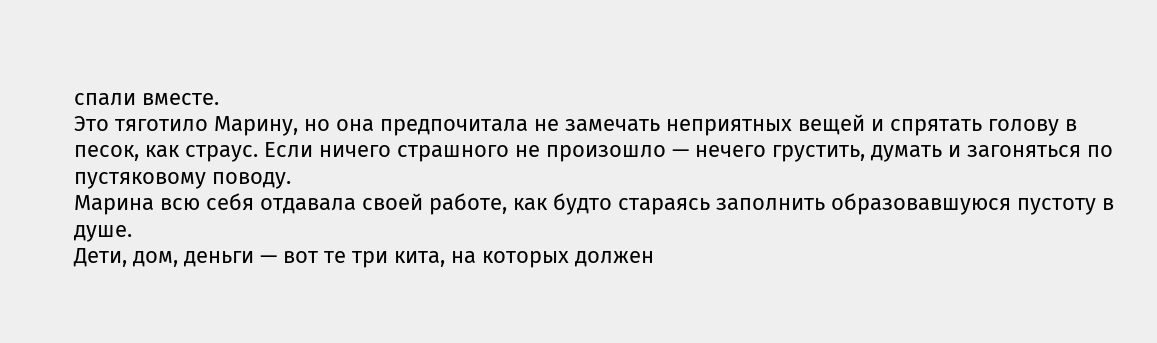спали вместе.
Это тяготило Марину, но она предпочитала не замечать неприятных вещей и спрятать голову в песок, как страус. Если ничего страшного не произошло — нечего грустить, думать и загоняться по пустяковому поводу.
Марина всю себя отдавала своей работе, как будто стараясь заполнить образовавшуюся пустоту в душе.
Дети, дом, деньги — вот те три кита, на которых должен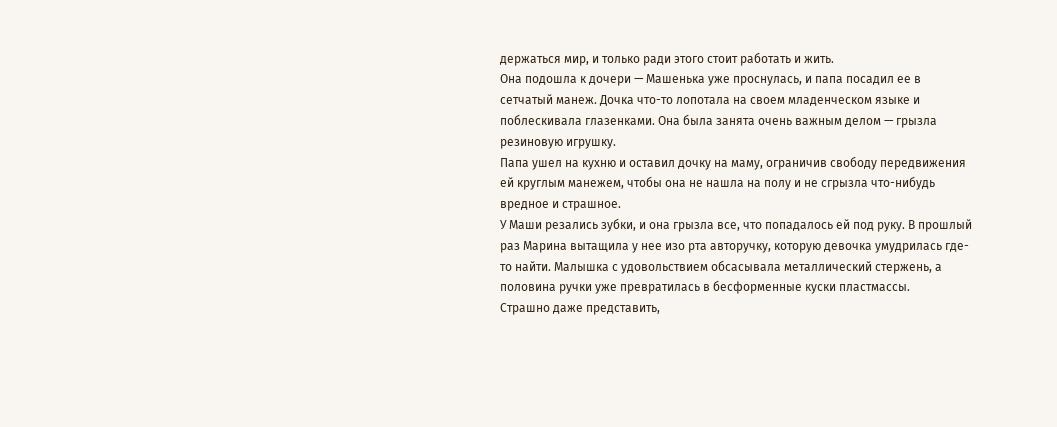держаться мир, и только ради этого стоит работать и жить.
Она подошла к дочери — Машенька уже проснулась, и папа посадил ее в сетчатый манеж. Дочка что-то лопотала на своем младенческом языке и поблескивала глазенками. Она была занята очень важным делом — грызла резиновую игрушку.
Папа ушел на кухню и оставил дочку на маму, ограничив свободу передвижения ей круглым манежем, чтобы она не нашла на полу и не сгрызла что-нибудь вредное и страшное.
У Маши резались зубки, и она грызла все, что попадалось ей под руку. В прошлый раз Марина вытащила у нее изо рта авторучку, которую девочка умудрилась где-то найти. Малышка с удовольствием обсасывала металлический стержень, а половина ручки уже превратилась в бесформенные куски пластмассы.
Страшно даже представить,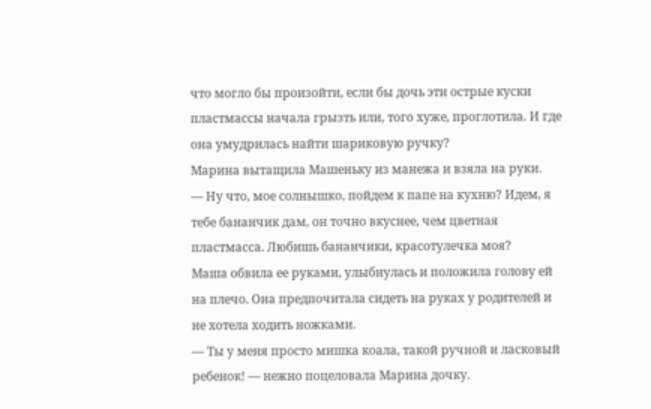что могло бы произойти, если бы дочь эти острые куски пластмассы начала грызть или, того хуже, проглотила. И где она умудрилась найти шариковую ручку?
Марина вытащила Машеньку из манежа и взяла на руки.
— Ну что, мое солнышко, пойдем к папе на кухню? Идем, я тебе бананчик дам, он точно вкуснее, чем цветная пластмасса. Любишь бананчики, красотулечка моя?
Маша обвила ее руками, улыбнулась и положила голову ей на плечо. Она предпочитала сидеть на руках у родителей и не хотела ходить ножками.
— Ты у меня просто мишка коала, такой ручной и ласковый ребенок! — нежно поцеловала Марина дочку.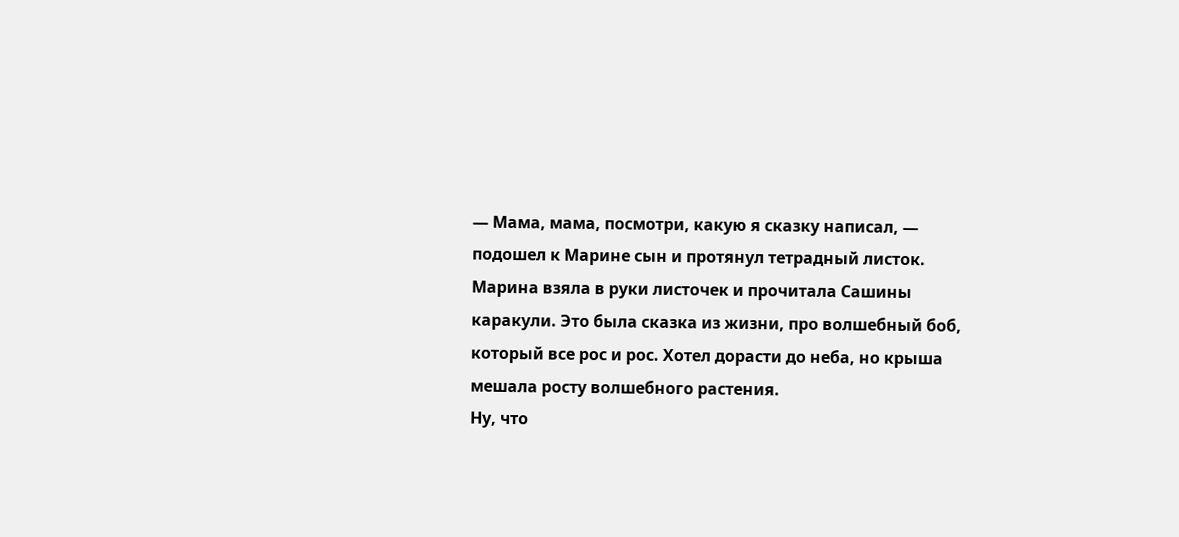— Мама, мама, посмотри, какую я сказку написал, — подошел к Марине сын и протянул тетрадный листок.
Марина взяла в руки листочек и прочитала Сашины каракули. Это была сказка из жизни, про волшебный боб, который все рос и рос. Хотел дорасти до неба, но крыша мешала росту волшебного растения.
Ну, что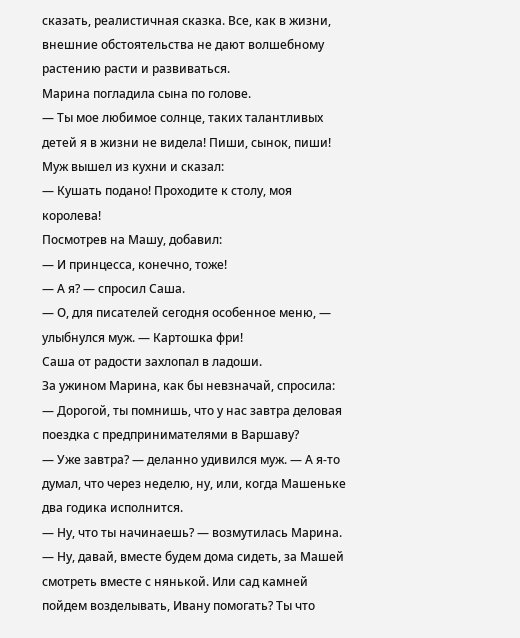сказать, реалистичная сказка. Все, как в жизни, внешние обстоятельства не дают волшебному растению расти и развиваться.
Марина погладила сына по голове.
— Ты мое любимое солнце, таких талантливых детей я в жизни не видела! Пиши, сынок, пиши!
Муж вышел из кухни и сказал:
— Кушать подано! Проходите к столу, моя королева!
Посмотрев на Машу, добавил:
— И принцесса, конечно, тоже!
— А я? — спросил Саша.
— О, для писателей сегодня особенное меню, — улыбнулся муж. — Картошка фри!
Саша от радости захлопал в ладоши.
За ужином Марина, как бы невзначай, спросила:
— Дорогой, ты помнишь, что у нас завтра деловая поездка с предпринимателями в Варшаву?
— Уже завтра? — деланно удивился муж. — А я-то думал, что через неделю, ну, или, когда Машеньке два годика исполнится.
— Ну, что ты начинаешь? — возмутилась Марина. — Ну, давай, вместе будем дома сидеть, за Машей смотреть вместе с нянькой. Или сад камней пойдем возделывать, Ивану помогать? Ты что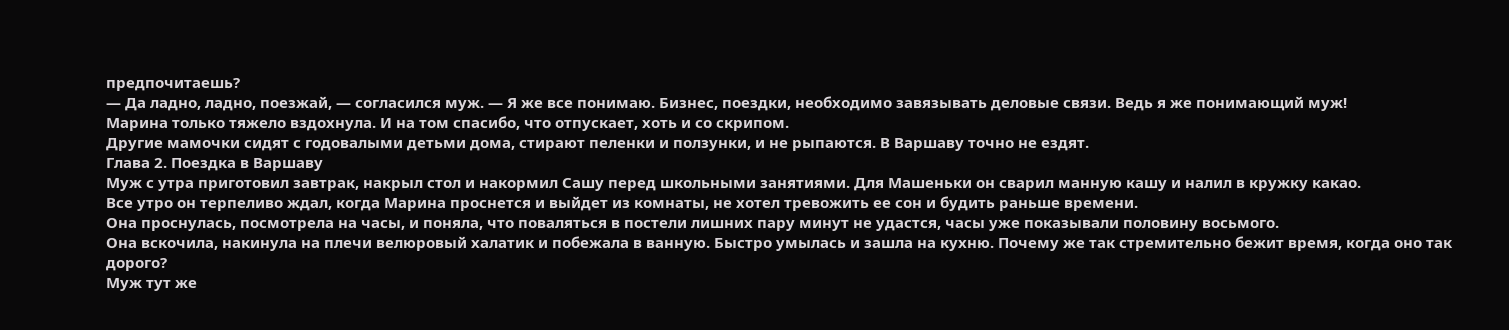предпочитаешь?
— Да ладно, ладно, поезжай, — согласился муж. — Я же все понимаю. Бизнес, поездки, необходимо завязывать деловые связи. Ведь я же понимающий муж!
Марина только тяжело вздохнула. И на том спасибо, что отпускает, хоть и со скрипом.
Другие мамочки сидят с годовалыми детьми дома, стирают пеленки и ползунки, и не рыпаются. В Варшаву точно не ездят.
Глава 2. Поездка в Варшаву
Муж с утра приготовил завтрак, накрыл стол и накормил Сашу перед школьными занятиями. Для Машеньки он сварил манную кашу и налил в кружку какао.
Все утро он терпеливо ждал, когда Марина проснется и выйдет из комнаты, не хотел тревожить ее сон и будить раньше времени.
Она проснулась, посмотрела на часы, и поняла, что поваляться в постели лишних пару минут не удастся, часы уже показывали половину восьмого.
Она вскочила, накинула на плечи велюровый халатик и побежала в ванную. Быстро умылась и зашла на кухню. Почему же так стремительно бежит время, когда оно так дорого?
Муж тут же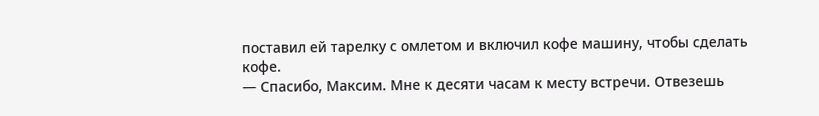поставил ей тарелку с омлетом и включил кофе машину, чтобы сделать кофе.
— Спасибо, Максим. Мне к десяти часам к месту встречи. Отвезешь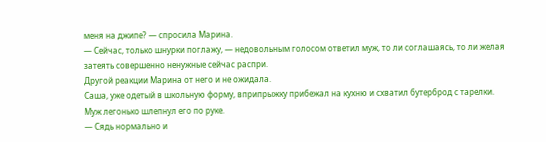меня на джипе? — спросила Марина.
— Сейчас, только шнурки поглажу, — недовольным голосом ответил муж, то ли соглашаясь, то ли желая затеять совершенно ненужные сейчас распри.
Другой реакции Марина от него и не ожидала.
Саша, уже одетый в школьную форму, вприпрыжку прибежал на кухню и схватил бутерброд с тарелки. Муж легонько шлепнул его по руке.
— Сядь нормально и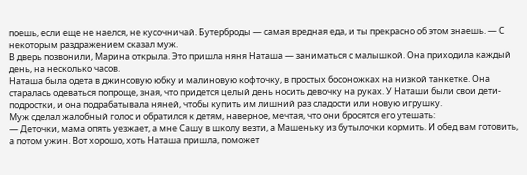поешь, если еще не наелся, не кусочничай. Бутерброды — самая вредная еда, и ты прекрасно об этом знаешь. — С некоторым раздражением сказал муж.
В дверь позвонили, Марина открыла. Это пришла няня Наташа — заниматься с малышкой. Она приходила каждый день, на несколько часов.
Наташа была одета в джинсовую юбку и малиновую кофточку, в простых босоножках на низкой танкетке. Она старалась одеваться попроще, зная, что придется целый день носить девочку на руках. У Наташи были свои дети-подростки, и она подрабатывала няней, чтобы купить им лишний раз сладости или новую игрушку.
Муж сделал жалобный голос и обратился к детям, наверное, мечтая, что они бросятся его утешать:
— Деточки, мама опять уезжает, а мне Сашу в школу везти, а Машеньку из бутылочки кормить. И обед вам готовить, а потом ужин. Вот хорошо, хоть Наташа пришла, поможет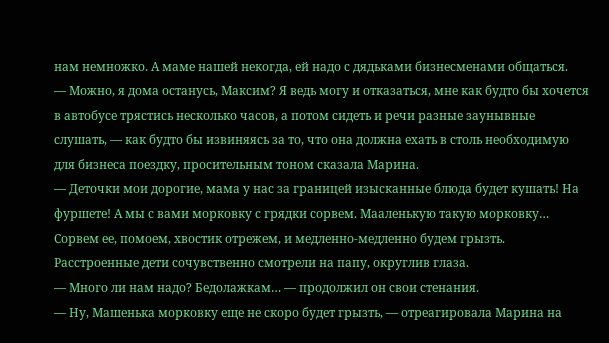нам немножко. А маме нашей некогда, ей надо с дядьками бизнесменами общаться.
— Можно, я дома останусь, Максим? Я ведь могу и отказаться, мне как будто бы хочется в автобусе трястись несколько часов, а потом сидеть и речи разные заунывные слушать, — как будто бы извиняясь за то, что она должна ехать в столь необходимую для бизнеса поездку, просительным тоном сказала Марина.
— Деточки мои дорогие, мама у нас за границей изысканные блюда будет кушать! На фуршете! А мы с вами морковку с грядки сорвем. Мааленькую такую морковку… Сорвем ее, помоем, хвостик отрежем, и медленно-медленно будем грызть.
Расстроенные дети сочувственно смотрели на папу, округлив глаза.
— Много ли нам надо? Бедолажкам… — продолжил он свои стенания.
— Ну, Машенька морковку еще не скоро будет грызть, — отреагировала Марина на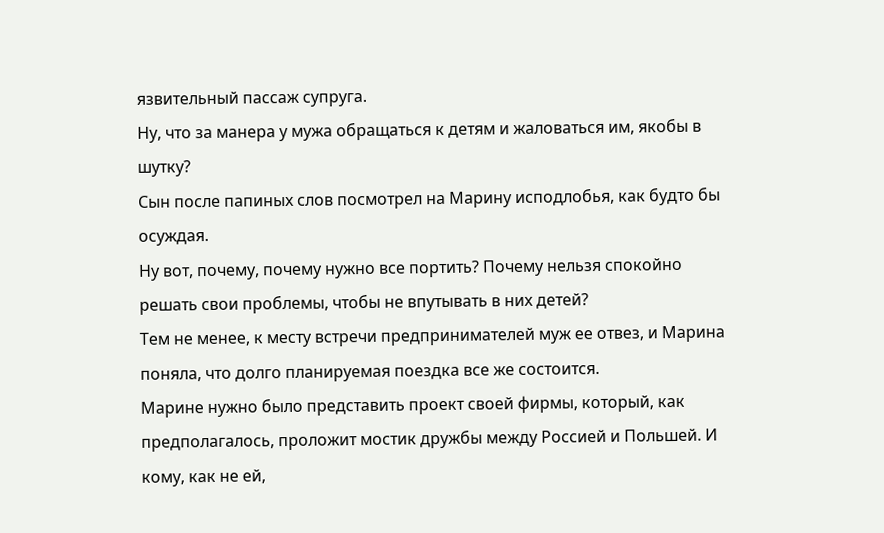язвительный пассаж супруга.
Ну, что за манера у мужа обращаться к детям и жаловаться им, якобы в шутку?
Сын после папиных слов посмотрел на Марину исподлобья, как будто бы осуждая.
Ну вот, почему, почему нужно все портить? Почему нельзя спокойно решать свои проблемы, чтобы не впутывать в них детей?
Тем не менее, к месту встречи предпринимателей муж ее отвез, и Марина поняла, что долго планируемая поездка все же состоится.
Марине нужно было представить проект своей фирмы, который, как предполагалось, проложит мостик дружбы между Россией и Польшей. И кому, как не ей,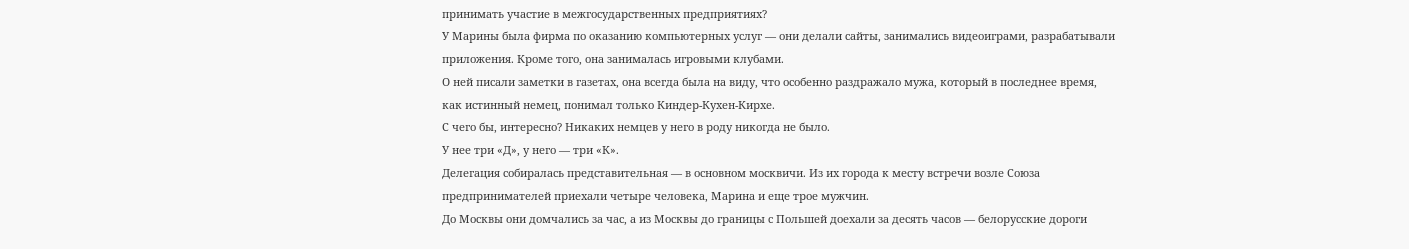принимать участие в межгосударственных предприятиях?
У Марины была фирма по оказанию компьютерных услуг — они делали сайты, занимались видеоиграми, разрабатывали приложения. Кроме того, она занималась игровыми клубами.
О ней писали заметки в газетах, она всегда была на виду, что особенно раздражало мужа, который в последнее время, как истинный немец, понимал только Киндер-Кухен-Кирхе.
С чего бы, интересно? Никаких немцев у него в роду никогда не было.
У нее три «Д», у него — три «К».
Делегация собиралась представительная — в основном москвичи. Из их города к месту встречи возле Союза предпринимателей приехали четыре человека, Марина и еще трое мужчин.
До Москвы они домчались за час, а из Москвы до границы с Польшей доехали за десять часов — белорусские дороги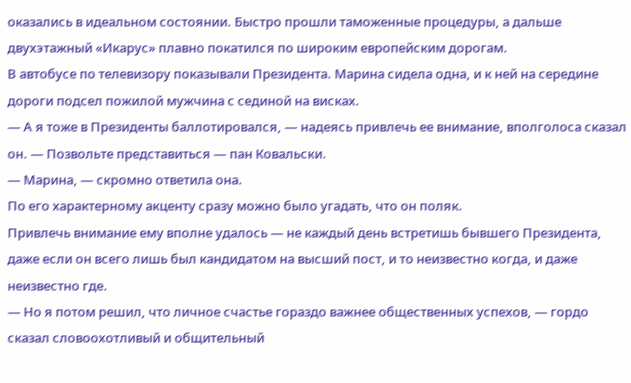оказались в идеальном состоянии. Быстро прошли таможенные процедуры, а дальше двухэтажный «Икарус» плавно покатился по широким европейским дорогам.
В автобусе по телевизору показывали Президента. Марина сидела одна, и к ней на середине дороги подсел пожилой мужчина с сединой на висках.
— А я тоже в Президенты баллотировался, — надеясь привлечь ее внимание, вполголоса сказал он. — Позвольте представиться — пан Ковальски.
— Марина, — скромно ответила она.
По его характерному акценту сразу можно было угадать, что он поляк.
Привлечь внимание ему вполне удалось — не каждый день встретишь бывшего Президента, даже если он всего лишь был кандидатом на высший пост, и то неизвестно когда, и даже неизвестно где.
— Но я потом решил, что личное счастье гораздо важнее общественных успехов, — гордо сказал словоохотливый и общительный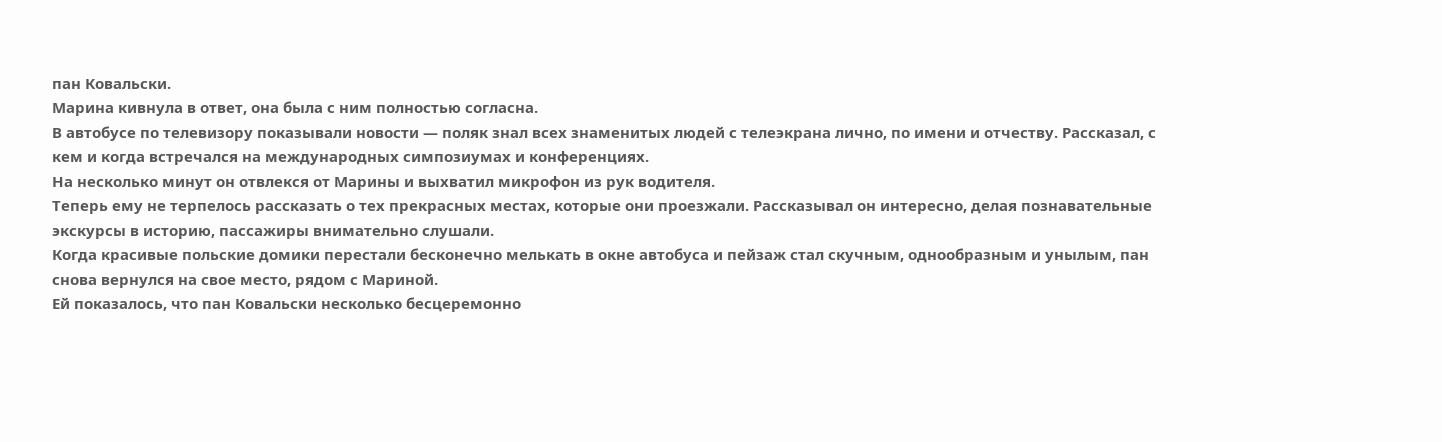пан Ковальски.
Марина кивнула в ответ, она была с ним полностью согласна.
В автобусе по телевизору показывали новости — поляк знал всех знаменитых людей с телеэкрана лично, по имени и отчеству. Рассказал, с кем и когда встречался на международных симпозиумах и конференциях.
На несколько минут он отвлекся от Марины и выхватил микрофон из рук водителя.
Теперь ему не терпелось рассказать о тех прекрасных местах, которые они проезжали. Рассказывал он интересно, делая познавательные экскурсы в историю, пассажиры внимательно слушали.
Когда красивые польские домики перестали бесконечно мелькать в окне автобуса и пейзаж стал скучным, однообразным и унылым, пан снова вернулся на свое место, рядом с Мариной.
Ей показалось, что пан Ковальски несколько бесцеремонно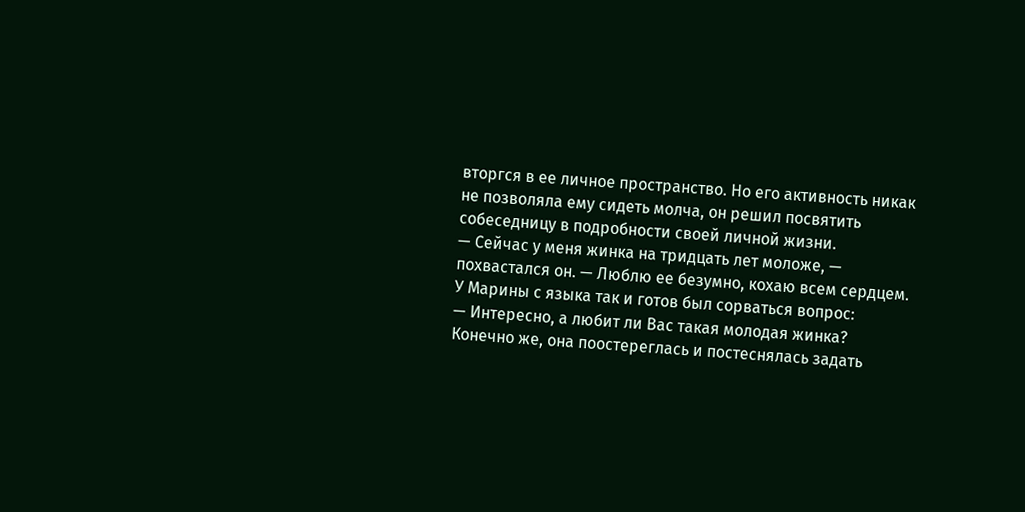вторгся в ее личное пространство. Но его активность никак не позволяла ему сидеть молча, он решил посвятить собеседницу в подробности своей личной жизни.
— Сейчас у меня жинка на тридцать лет моложе, — похвастался он. — Люблю ее безумно, кохаю всем сердцем.
У Марины с языка так и готов был сорваться вопрос:
— Интересно, а любит ли Вас такая молодая жинка?
Конечно же, она поостереглась и постеснялась задать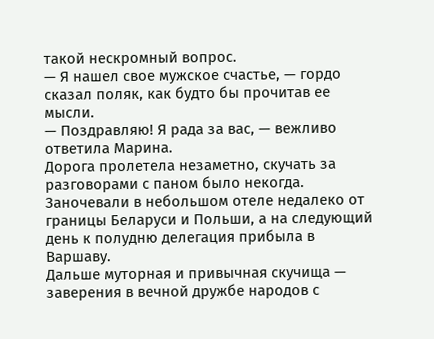такой нескромный вопрос.
— Я нашел свое мужское счастье, — гордо сказал поляк, как будто бы прочитав ее мысли.
— Поздравляю! Я рада за вас, — вежливо ответила Марина.
Дорога пролетела незаметно, скучать за разговорами с паном было некогда.
Заночевали в небольшом отеле недалеко от границы Беларуси и Польши, а на следующий день к полудню делегация прибыла в Варшаву.
Дальше муторная и привычная скучища — заверения в вечной дружбе народов с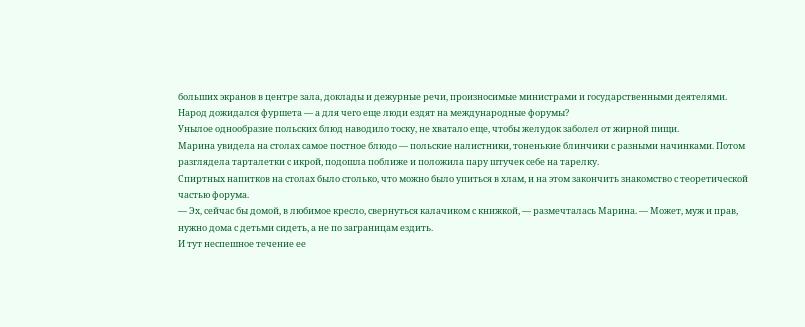больших экранов в центре зала, доклады и дежурные речи, произносимые министрами и государственными деятелями.
Народ дожидался фуршета — а для чего еще люди ездят на международные форумы?
Унылое однообразие польских блюд наводило тоску, не хватало еще, чтобы желудок заболел от жирной пищи.
Марина увидела на столах самое постное блюдо — польские налистники, тоненькие блинчики с разными начинками. Потом разглядела тарталетки с икрой, подошла поближе и положила пару штучек себе на тарелку.
Спиртных напитков на столах было столько, что можно было упиться в хлам, и на этом закончить знакомство с теоретической частью форума.
— Эх, сейчас бы домой, в любимое кресло, свернуться калачиком с книжкой, — размечталась Марина. — Может, муж и прав, нужно дома с детьми сидеть, а не по заграницам ездить.
И тут неспешное течение ее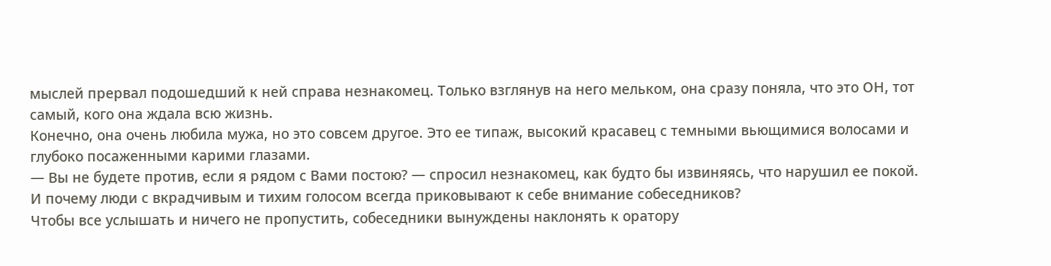мыслей прервал подошедший к ней справа незнакомец. Только взглянув на него мельком, она сразу поняла, что это ОН, тот самый, кого она ждала всю жизнь.
Конечно, она очень любила мужа, но это совсем другое. Это ее типаж, высокий красавец с темными вьющимися волосами и глубоко посаженными карими глазами.
— Вы не будете против, если я рядом с Вами постою? — спросил незнакомец, как будто бы извиняясь, что нарушил ее покой.
И почему люди с вкрадчивым и тихим голосом всегда приковывают к себе внимание собеседников?
Чтобы все услышать и ничего не пропустить, собеседники вынуждены наклонять к оратору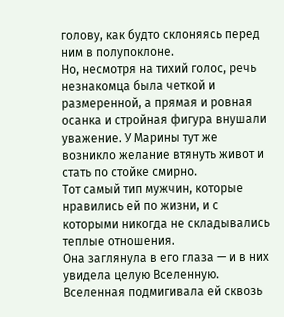голову, как будто склоняясь перед ним в полупоклоне.
Но, несмотря на тихий голос, речь незнакомца была четкой и размеренной, а прямая и ровная осанка и стройная фигура внушали уважение. У Марины тут же возникло желание втянуть живот и стать по стойке смирно.
Тот самый тип мужчин, которые нравились ей по жизни, и с которыми никогда не складывались теплые отношения.
Она заглянула в его глаза — и в них увидела целую Вселенную. Вселенная подмигивала ей сквозь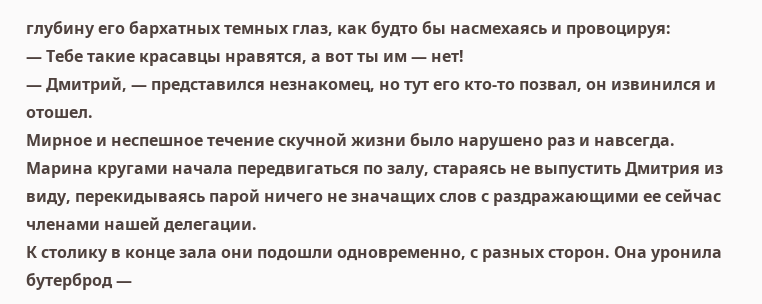глубину его бархатных темных глаз, как будто бы насмехаясь и провоцируя:
— Тебе такие красавцы нравятся, а вот ты им — нет!
— Дмитрий, — представился незнакомец, но тут его кто-то позвал, он извинился и отошел.
Мирное и неспешное течение скучной жизни было нарушено раз и навсегда.
Марина кругами начала передвигаться по залу, стараясь не выпустить Дмитрия из виду, перекидываясь парой ничего не значащих слов с раздражающими ее сейчас членами нашей делегации.
К столику в конце зала они подошли одновременно, с разных сторон. Она уронила бутерброд —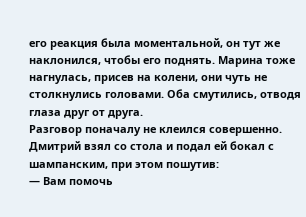его реакция была моментальной, он тут же наклонился, чтобы его поднять. Марина тоже нагнулась, присев на колени, они чуть не столкнулись головами. Оба смутились, отводя глаза друг от друга.
Разговор поначалу не клеился совершенно. Дмитрий взял со стола и подал ей бокал с шампанским, при этом пошутив:
— Вам помочь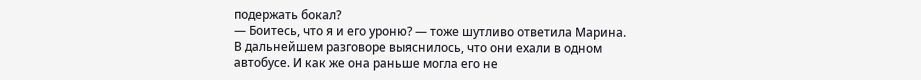подержать бокал?
— Боитесь, что я и его уроню? — тоже шутливо ответила Марина.
В дальнейшем разговоре выяснилось, что они ехали в одном автобусе. И как же она раньше могла его не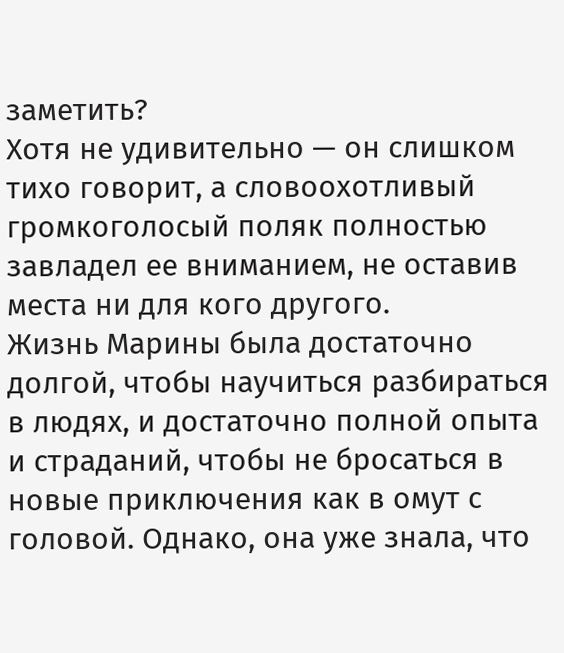заметить?
Хотя не удивительно — он слишком тихо говорит, а словоохотливый громкоголосый поляк полностью завладел ее вниманием, не оставив места ни для кого другого.
Жизнь Марины была достаточно долгой, чтобы научиться разбираться в людях, и достаточно полной опыта и страданий, чтобы не бросаться в новые приключения как в омут с головой. Однако, она уже знала, что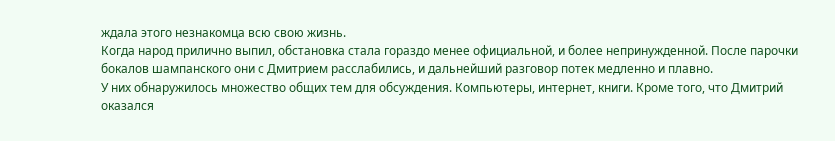ждала этого незнакомца всю свою жизнь.
Когда народ прилично выпил, обстановка стала гораздо менее официальной, и более непринужденной. После парочки бокалов шампанского они с Дмитрием расслабились, и дальнейший разговор потек медленно и плавно.
У них обнаружилось множество общих тем для обсуждения. Компьютеры, интернет, книги. Кроме того, что Дмитрий оказался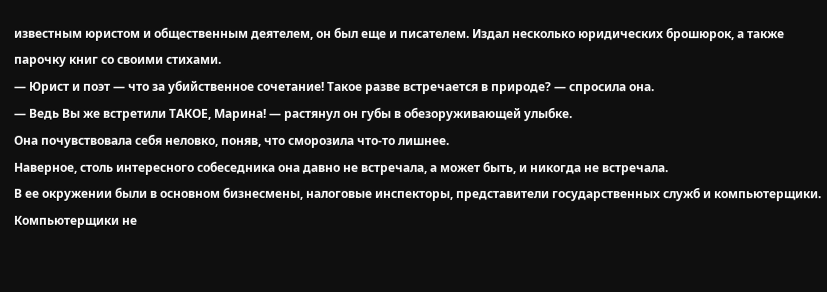известным юристом и общественным деятелем, он был еще и писателем. Издал несколько юридических брошюрок, а также парочку книг со своими стихами.
— Юрист и поэт — что за убийственное сочетание! Такое разве встречается в природе? — спросила она.
— Ведь Вы же встретили ТАКОЕ, Марина! — растянул он губы в обезоруживающей улыбке.
Она почувствовала себя неловко, поняв, что сморозила что-то лишнее.
Наверное, столь интересного собеседника она давно не встречала, а может быть, и никогда не встречала.
В ее окружении были в основном бизнесмены, налоговые инспекторы, представители государственных служб и компьютерщики. Компьютерщики не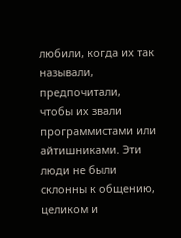любили, когда их так называли, предпочитали, чтобы их звали программистами или айтишниками. Эти люди не были склонны к общению, целиком и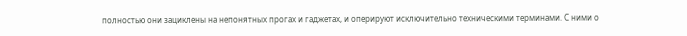полностью они зациклены на непонятных прогах и гаджетах, и оперируют исключительно техническими терминами. С ними о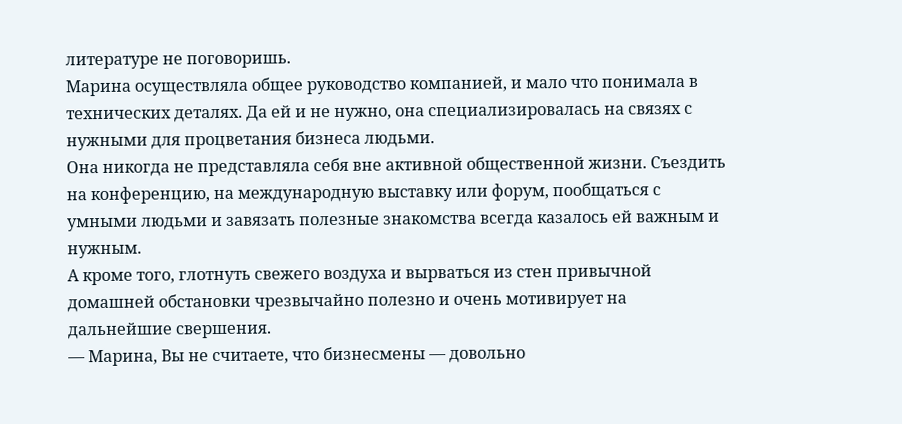литературе не поговоришь.
Марина осуществляла общее руководство компанией, и мало что понимала в технических деталях. Да ей и не нужно, она специализировалась на связях с нужными для процветания бизнеса людьми.
Она никогда не представляла себя вне активной общественной жизни. Съездить на конференцию, на международную выставку или форум, пообщаться с умными людьми и завязать полезные знакомства всегда казалось ей важным и нужным.
А кроме того, глотнуть свежего воздуха и вырваться из стен привычной домашней обстановки чрезвычайно полезно и очень мотивирует на дальнейшие свершения.
— Марина, Вы не считаете, что бизнесмены — довольно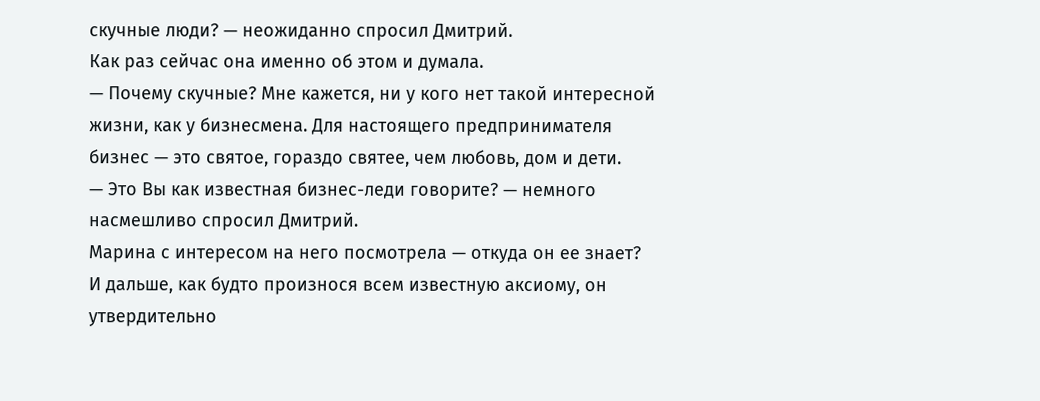скучные люди? — неожиданно спросил Дмитрий.
Как раз сейчас она именно об этом и думала.
— Почему скучные? Мне кажется, ни у кого нет такой интересной жизни, как у бизнесмена. Для настоящего предпринимателя бизнес — это святое, гораздо святее, чем любовь, дом и дети.
— Это Вы как известная бизнес-леди говорите? — немного насмешливо спросил Дмитрий.
Марина с интересом на него посмотрела — откуда он ее знает?
И дальше, как будто произнося всем известную аксиому, он утвердительно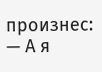произнес:
— А я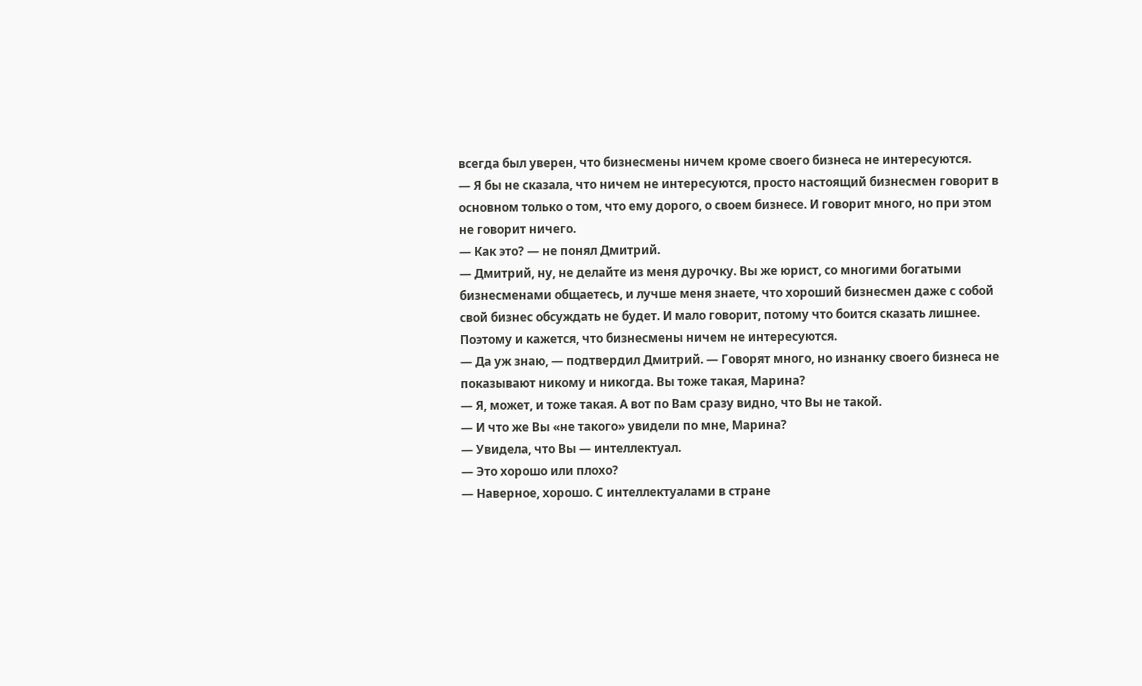всегда был уверен, что бизнесмены ничем кроме своего бизнеса не интересуются.
— Я бы не сказала, что ничем не интересуются, просто настоящий бизнесмен говорит в основном только о том, что ему дорого, о своем бизнесе. И говорит много, но при этом не говорит ничего.
— Как это? — не понял Дмитрий.
— Дмитрий, ну, не делайте из меня дурочку. Вы же юрист, со многими богатыми бизнесменами общаетесь, и лучше меня знаете, что хороший бизнесмен даже с собой свой бизнес обсуждать не будет. И мало говорит, потому что боится сказать лишнее. Поэтому и кажется, что бизнесмены ничем не интересуются.
— Да уж знаю, — подтвердил Дмитрий. — Говорят много, но изнанку своего бизнеса не показывают никому и никогда. Вы тоже такая, Марина?
— Я, может, и тоже такая. А вот по Вам сразу видно, что Вы не такой.
— И что же Вы «не такого» увидели по мне, Марина?
— Увидела, что Вы — интеллектуал.
— Это хорошо или плохо?
— Наверное, хорошо. С интеллектуалами в стране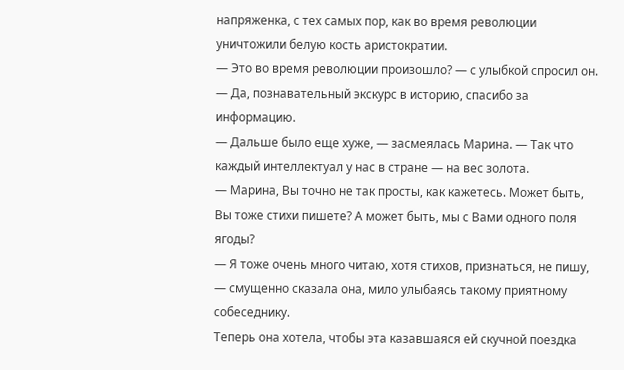напряженка, с тех самых пор, как во время революции уничтожили белую кость аристократии.
— Это во время революции произошло? — с улыбкой спросил он. — Да, познавательный экскурс в историю, спасибо за информацию.
— Дальше было еще хуже, — засмеялась Марина. — Так что каждый интеллектуал у нас в стране — на вес золота.
— Марина, Вы точно не так просты, как кажетесь. Может быть, Вы тоже стихи пишете? А может быть, мы с Вами одного поля ягоды?
— Я тоже очень много читаю, хотя стихов, признаться, не пишу, — смущенно сказала она, мило улыбаясь такому приятному собеседнику.
Теперь она хотела, чтобы эта казавшаяся ей скучной поездка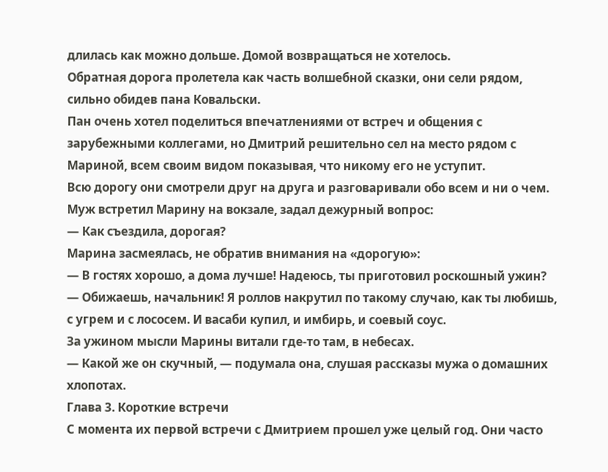длилась как можно дольше. Домой возвращаться не хотелось.
Обратная дорога пролетела как часть волшебной сказки, они сели рядом, сильно обидев пана Ковальски.
Пан очень хотел поделиться впечатлениями от встреч и общения с зарубежными коллегами, но Дмитрий решительно сел на место рядом с Мариной, всем своим видом показывая, что никому его не уступит.
Всю дорогу они смотрели друг на друга и разговаривали обо всем и ни о чем.
Муж встретил Марину на вокзале, задал дежурный вопрос:
— Как съездила, дорогая?
Марина засмеялась, не обратив внимания на «дорогую»:
— В гостях хорошо, а дома лучше! Надеюсь, ты приготовил роскошный ужин?
— Обижаешь, начальник! Я роллов накрутил по такому случаю, как ты любишь, с угрем и с лососем. И васаби купил, и имбирь, и соевый соус.
За ужином мысли Марины витали где-то там, в небесах.
— Какой же он скучный, — подумала она, слушая рассказы мужа о домашних хлопотах.
Глава 3. Короткие встречи
С момента их первой встречи с Дмитрием прошел уже целый год. Они часто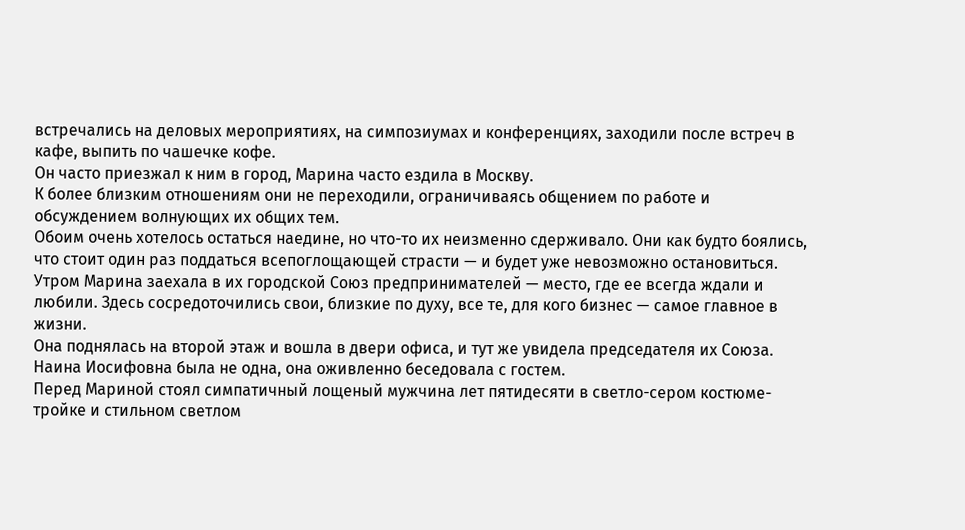встречались на деловых мероприятиях, на симпозиумах и конференциях, заходили после встреч в кафе, выпить по чашечке кофе.
Он часто приезжал к ним в город, Марина часто ездила в Москву.
К более близким отношениям они не переходили, ограничиваясь общением по работе и обсуждением волнующих их общих тем.
Обоим очень хотелось остаться наедине, но что-то их неизменно сдерживало. Они как будто боялись, что стоит один раз поддаться всепоглощающей страсти — и будет уже невозможно остановиться.
Утром Марина заехала в их городской Союз предпринимателей — место, где ее всегда ждали и любили. Здесь сосредоточились свои, близкие по духу, все те, для кого бизнес — самое главное в жизни.
Она поднялась на второй этаж и вошла в двери офиса, и тут же увидела председателя их Союза. Наина Иосифовна была не одна, она оживленно беседовала с гостем.
Перед Мариной стоял симпатичный лощеный мужчина лет пятидесяти в светло-сером костюме-тройке и стильном светлом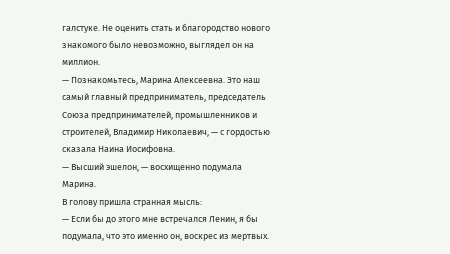галстуке. Не оценить стать и благородство нового знакомого было невозможно, выглядел он на миллион.
— Познакомьтесь, Марина Алексеевна. Это наш самый главный предприниматель, председатель Союза предпринимателей, промышленников и строителей, Владимир Николаевич, — с гордостью сказала Наина Иосифовна.
— Высший эшелон, — восхищенно подумала Марина.
В голову пришла странная мысль:
— Если бы до этого мне встречался Ленин, я бы подумала, что это именно он, воскрес из мертвых.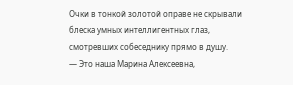Очки в тонкой золотой оправе не скрывали блеска умных интеллигентных глаз, смотревших собеседнику прямо в душу.
— Это наша Марина Алексеевна,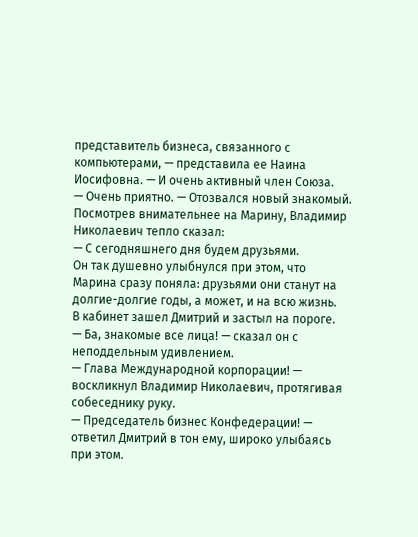представитель бизнеса, связанного с компьютерами, — представила ее Наина Иосифовна. — И очень активный член Союза.
— Очень приятно. — Отозвался новый знакомый.
Посмотрев внимательнее на Марину, Владимир Николаевич тепло сказал:
— С сегодняшнего дня будем друзьями.
Он так душевно улыбнулся при этом, что Марина сразу поняла: друзьями они станут на долгие-долгие годы, а может, и на всю жизнь.
В кабинет зашел Дмитрий и застыл на пороге.
— Ба, знакомые все лица! — сказал он с неподдельным удивлением.
— Глава Международной корпорации! — воскликнул Владимир Николаевич, протягивая собеседнику руку.
— Председатель бизнес Конфедерации! — ответил Дмитрий в тон ему, широко улыбаясь при этом.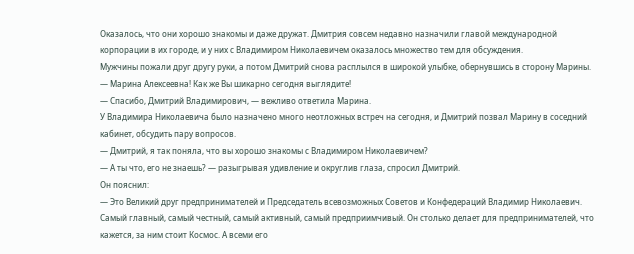Оказалось, что они хорошо знакомы и даже дружат. Дмитрия совсем недавно назначили главой международной корпорации в их городе, и у них с Владимиром Николаевичем оказалось множество тем для обсуждения.
Мужчины пожали друг другу руки, а потом Дмитрий снова расплылся в широкой улыбке, обернувшись в сторону Марины.
— Марина Алексеевна! Как же Вы шикарно сегодня выглядите!
— Спасибо, Дмитрий Владимирович, — вежливо ответила Марина.
У Владимира Николаевича было назначено много неотложных встреч на сегодня, и Дмитрий позвал Марину в соседний кабинет, обсудить пару вопросов.
— Дмитрий, я так поняла, что вы хорошо знакомы с Владимиром Николаевичем?
— А ты что, его не знаешь? — разыгрывая удивление и округлив глаза, спросил Дмитрий.
Он пояснил:
— Это Великий друг предпринимателей и Председатель всевозможных Советов и Конфедераций Владимир Николаевич. Самый главный, самый честный, самый активный, самый предприимчивый. Он столько делает для предпринимателей, что кажется, за ним стоит Космос. А всеми его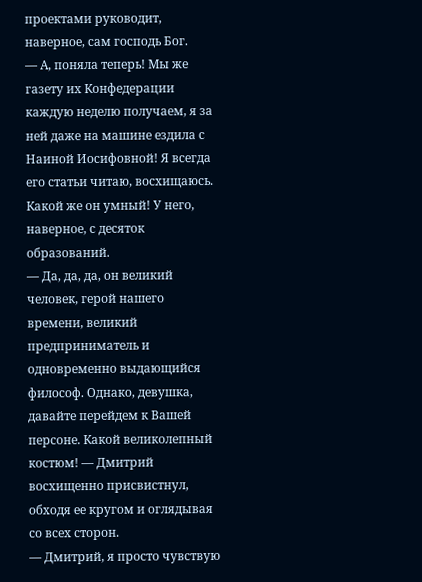проектами руководит, наверное, сам господь Бог.
— А, поняла теперь! Мы же газету их Конфедерации каждую неделю получаем, я за ней даже на машине ездила с Наиной Иосифовной! Я всегда его статьи читаю, восхищаюсь. Какой же он умный! У него, наверное, с десяток образований.
— Да, да, да, он великий человек, герой нашего времени, великий предприниматель и одновременно выдающийся философ. Однако, девушка, давайте перейдем к Вашей персоне. Какой великолепный костюм! — Дмитрий восхищенно присвистнул, обходя ее кругом и оглядывая со всех сторон.
— Дмитрий, я просто чувствую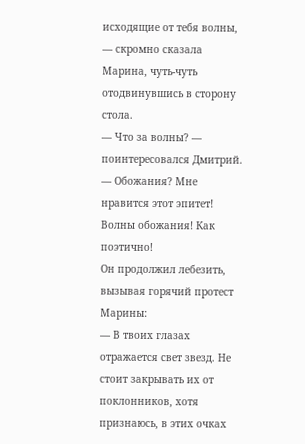исходящие от тебя волны, — скромно сказала Марина, чуть-чуть отодвинувшись в сторону стола.
— Что за волны? — поинтересовался Дмитрий. — Обожания? Мне нравится этот эпитет! Волны обожания! Как поэтично!
Он продолжил лебезить, вызывая горячий протест Марины:
— В твоих глазах отражается свет звезд. Не стоит закрывать их от поклонников, хотя признаюсь, в этих очках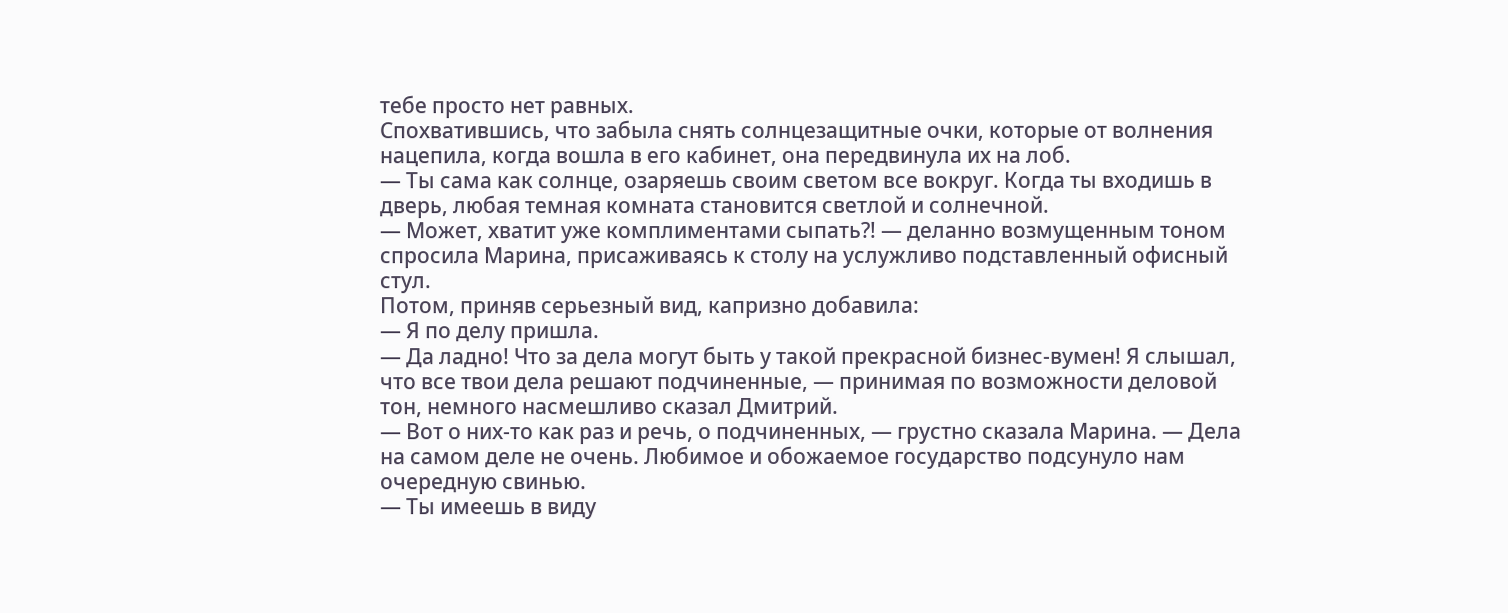тебе просто нет равных.
Спохватившись, что забыла снять солнцезащитные очки, которые от волнения нацепила, когда вошла в его кабинет, она передвинула их на лоб.
— Ты сама как солнце, озаряешь своим светом все вокруг. Когда ты входишь в дверь, любая темная комната становится светлой и солнечной.
— Может, хватит уже комплиментами сыпать?! — деланно возмущенным тоном спросила Марина, присаживаясь к столу на услужливо подставленный офисный стул.
Потом, приняв серьезный вид, капризно добавила:
— Я по делу пришла.
— Да ладно! Что за дела могут быть у такой прекрасной бизнес-вумен! Я слышал, что все твои дела решают подчиненные, — принимая по возможности деловой тон, немного насмешливо сказал Дмитрий.
— Вот о них-то как раз и речь, о подчиненных, — грустно сказала Марина. — Дела на самом деле не очень. Любимое и обожаемое государство подсунуло нам очередную свинью.
— Ты имеешь в виду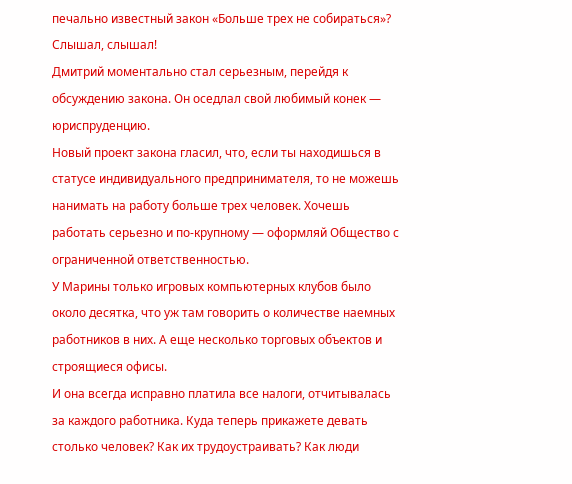печально известный закон «Больше трех не собираться»? Слышал, слышал!
Дмитрий моментально стал серьезным, перейдя к обсуждению закона. Он оседлал свой любимый конек — юриспруденцию.
Новый проект закона гласил, что, если ты находишься в статусе индивидуального предпринимателя, то не можешь нанимать на работу больше трех человек. Хочешь работать серьезно и по-крупному — оформляй Общество с ограниченной ответственностью.
У Марины только игровых компьютерных клубов было около десятка, что уж там говорить о количестве наемных работников в них. А еще несколько торговых объектов и строящиеся офисы.
И она всегда исправно платила все налоги, отчитывалась за каждого работника. Куда теперь прикажете девать столько человек? Как их трудоустраивать? Как люди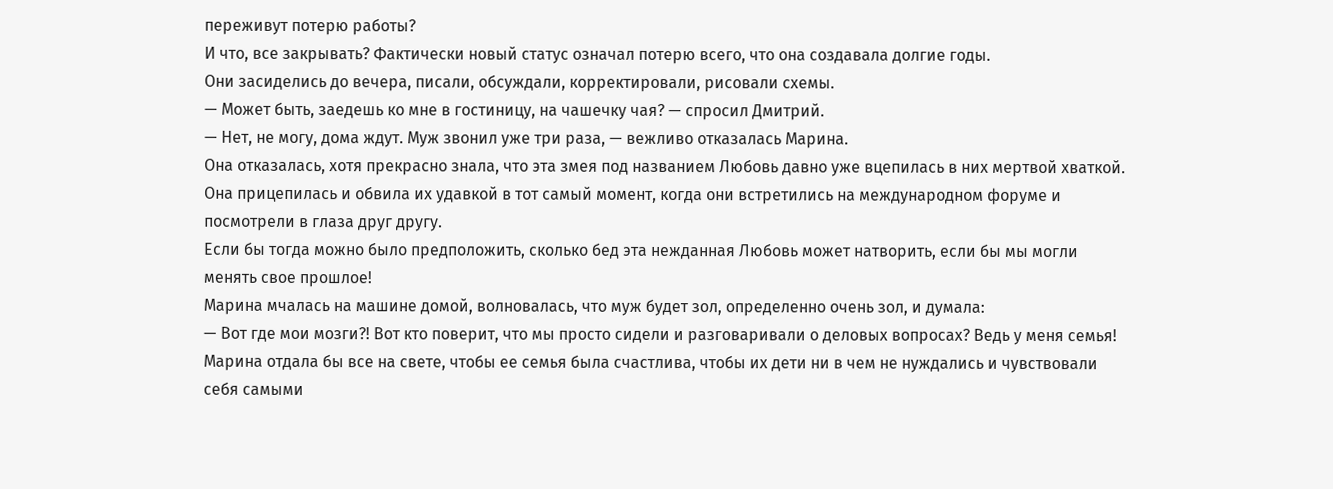переживут потерю работы?
И что, все закрывать? Фактически новый статус означал потерю всего, что она создавала долгие годы.
Они засиделись до вечера, писали, обсуждали, корректировали, рисовали схемы.
— Может быть, заедешь ко мне в гостиницу, на чашечку чая? — спросил Дмитрий.
— Нет, не могу, дома ждут. Муж звонил уже три раза, — вежливо отказалась Марина.
Она отказалась, хотя прекрасно знала, что эта змея под названием Любовь давно уже вцепилась в них мертвой хваткой. Она прицепилась и обвила их удавкой в тот самый момент, когда они встретились на международном форуме и посмотрели в глаза друг другу.
Если бы тогда можно было предположить, сколько бед эта нежданная Любовь может натворить, если бы мы могли менять свое прошлое!
Марина мчалась на машине домой, волновалась, что муж будет зол, определенно очень зол, и думала:
— Вот где мои мозги?! Вот кто поверит, что мы просто сидели и разговаривали о деловых вопросах? Ведь у меня семья!
Марина отдала бы все на свете, чтобы ее семья была счастлива, чтобы их дети ни в чем не нуждались и чувствовали себя самыми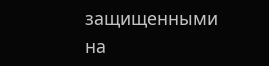защищенными на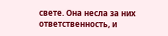свете. Она несла за них ответственность, и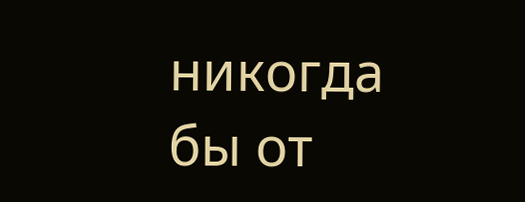никогда бы от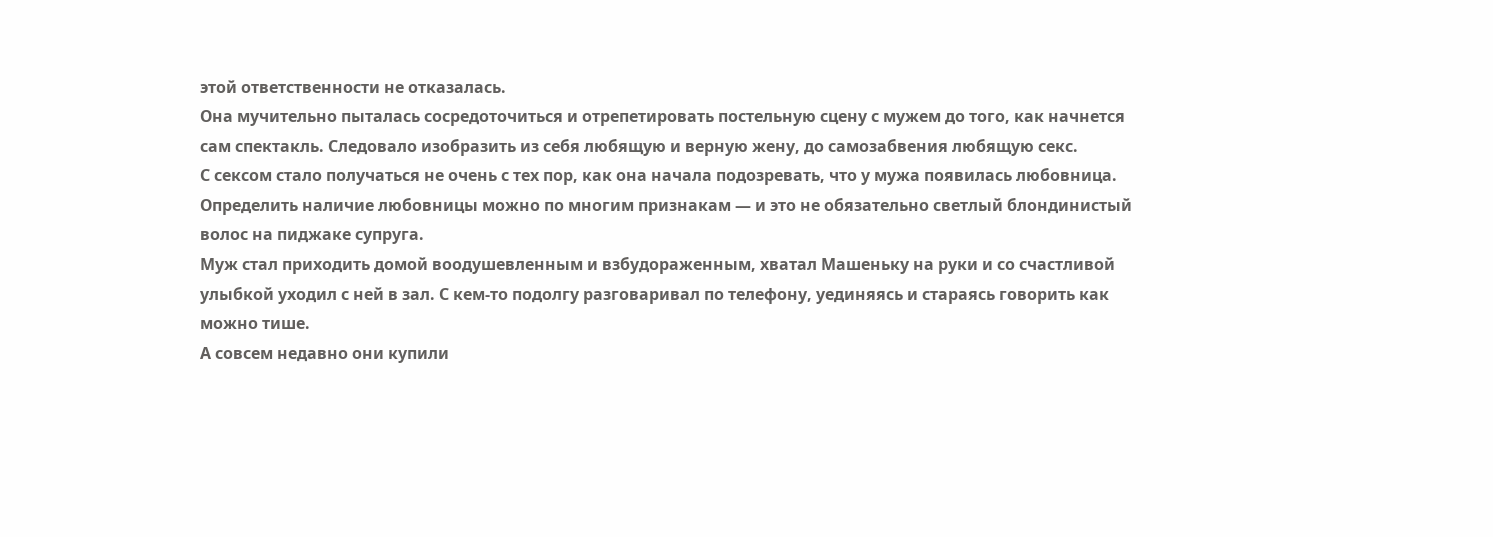этой ответственности не отказалась.
Она мучительно пыталась сосредоточиться и отрепетировать постельную сцену с мужем до того, как начнется сам спектакль. Следовало изобразить из себя любящую и верную жену, до самозабвения любящую секс.
С сексом стало получаться не очень с тех пор, как она начала подозревать, что у мужа появилась любовница.
Определить наличие любовницы можно по многим признакам — и это не обязательно светлый блондинистый волос на пиджаке супруга.
Муж стал приходить домой воодушевленным и взбудораженным, хватал Машеньку на руки и со счастливой улыбкой уходил с ней в зал. С кем-то подолгу разговаривал по телефону, уединяясь и стараясь говорить как можно тише.
А совсем недавно они купили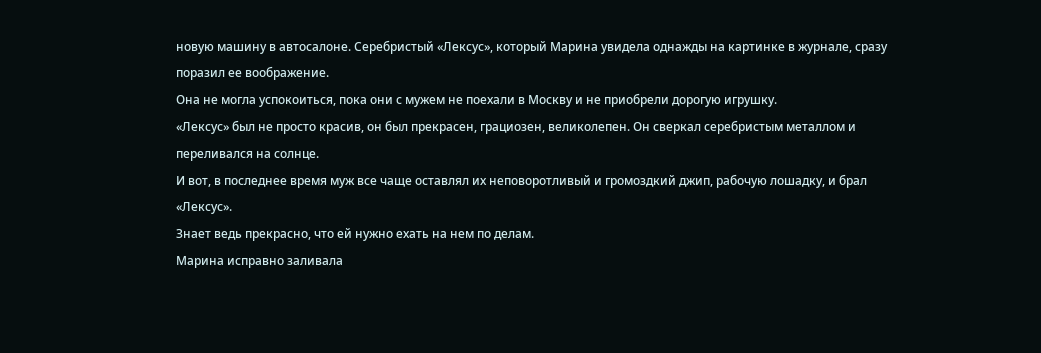новую машину в автосалоне. Серебристый «Лексус», который Марина увидела однажды на картинке в журнале, сразу поразил ее воображение.
Она не могла успокоиться, пока они с мужем не поехали в Москву и не приобрели дорогую игрушку.
«Лексус» был не просто красив, он был прекрасен, грациозен, великолепен. Он сверкал серебристым металлом и переливался на солнце.
И вот, в последнее время муж все чаще оставлял их неповоротливый и громоздкий джип, рабочую лошадку, и брал «Лексус».
Знает ведь прекрасно, что ей нужно ехать на нем по делам.
Марина исправно заливала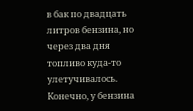в бак по двадцать литров бензина, но через два дня топливо куда-то улетучивалось. Конечно, у бензина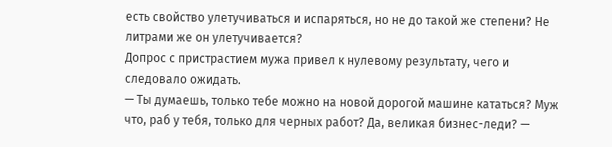есть свойство улетучиваться и испаряться, но не до такой же степени? Не литрами же он улетучивается?
Допрос с пристрастием мужа привел к нулевому результату, чего и следовало ожидать.
— Ты думаешь, только тебе можно на новой дорогой машине кататься? Муж что, раб у тебя, только для черных работ? Да, великая бизнес-леди? —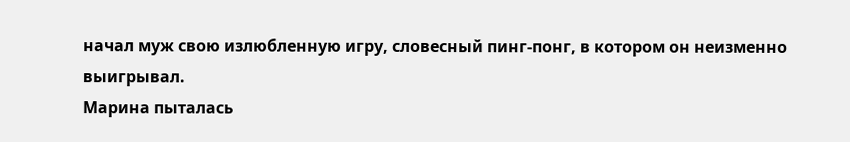начал муж свою излюбленную игру, словесный пинг-понг, в котором он неизменно выигрывал.
Марина пыталась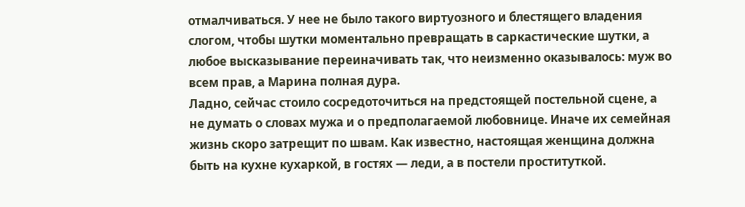отмалчиваться. У нее не было такого виртуозного и блестящего владения слогом, чтобы шутки моментально превращать в саркастические шутки, а любое высказывание переиначивать так, что неизменно оказывалось: муж во всем прав, а Марина полная дура.
Ладно, сейчас стоило сосредоточиться на предстоящей постельной сцене, а не думать о словах мужа и о предполагаемой любовнице. Иначе их семейная жизнь скоро затрещит по швам. Как известно, настоящая женщина должна быть на кухне кухаркой, в гостях — леди, а в постели проституткой.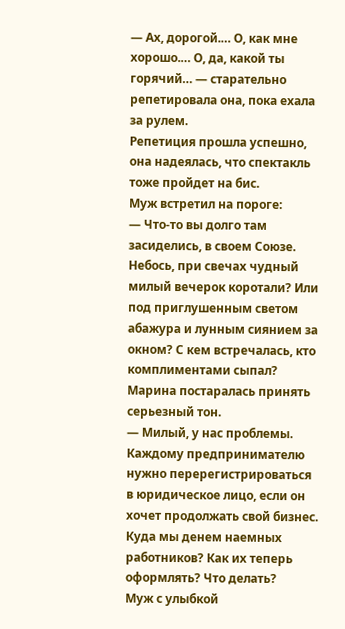— Ах, дорогой.… О, как мне хорошо.… О, да, какой ты горячий… — старательно репетировала она, пока ехала за рулем.
Репетиция прошла успешно, она надеялась, что спектакль тоже пройдет на бис.
Муж встретил на пороге:
— Что-то вы долго там засиделись, в своем Союзе. Небось, при свечах чудный милый вечерок коротали? Или под приглушенным светом абажура и лунным сиянием за окном? С кем встречалась, кто комплиментами сыпал?
Марина постаралась принять серьезный тон.
— Милый, у нас проблемы. Каждому предпринимателю нужно перерегистрироваться в юридическое лицо, если он хочет продолжать свой бизнес. Куда мы денем наемных работников? Как их теперь оформлять? Что делать?
Муж с улыбкой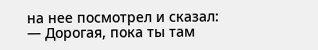на нее посмотрел и сказал:
— Дорогая, пока ты там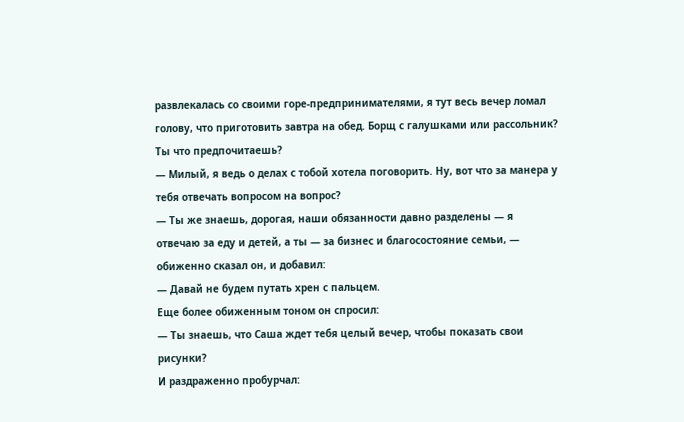развлекалась со своими горе-предпринимателями, я тут весь вечер ломал голову, что приготовить завтра на обед. Борщ с галушками или рассольник? Ты что предпочитаешь?
— Милый, я ведь о делах с тобой хотела поговорить. Ну, вот что за манера у тебя отвечать вопросом на вопрос?
— Ты же знаешь, дорогая, наши обязанности давно разделены — я отвечаю за еду и детей, а ты — за бизнес и благосостояние семьи, — обиженно сказал он, и добавил:
— Давай не будем путать хрен с пальцем.
Еще более обиженным тоном он спросил:
— Ты знаешь, что Саша ждет тебя целый вечер, чтобы показать свои рисунки?
И раздраженно пробурчал: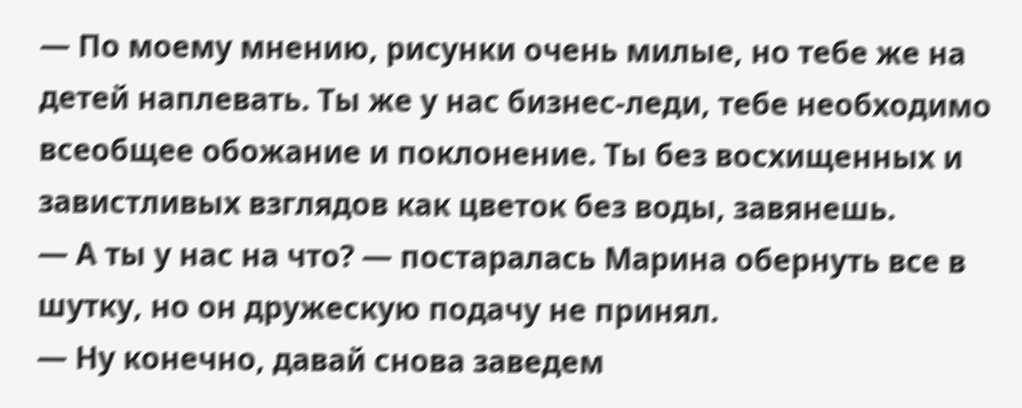— По моему мнению, рисунки очень милые, но тебе же на детей наплевать. Ты же у нас бизнес-леди, тебе необходимо всеобщее обожание и поклонение. Ты без восхищенных и завистливых взглядов как цветок без воды, завянешь.
— А ты у нас на что? — постаралась Марина обернуть все в шутку, но он дружескую подачу не принял.
— Ну конечно, давай снова заведем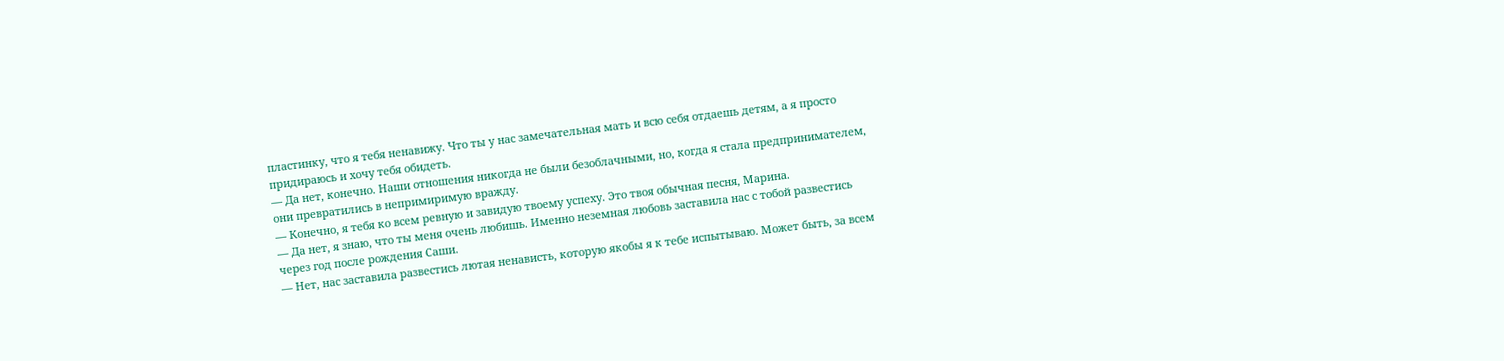пластинку, что я тебя ненавижу. Что ты у нас замечательная мать и всю себя отдаешь детям, а я просто придираюсь и хочу тебя обидеть.
— Да нет, конечно. Наши отношения никогда не были безоблачными, но, когда я стала предпринимателем, они превратились в непримиримую вражду.
— Конечно, я тебя ко всем ревную и завидую твоему успеху. Это твоя обычная песня, Марина.
— Да нет, я знаю, что ты меня очень любишь. Именно неземная любовь заставила нас с тобой развестись через год после рождения Саши.
— Нет, нас заставила развестись лютая ненависть, которую якобы я к тебе испытываю. Может быть, за всем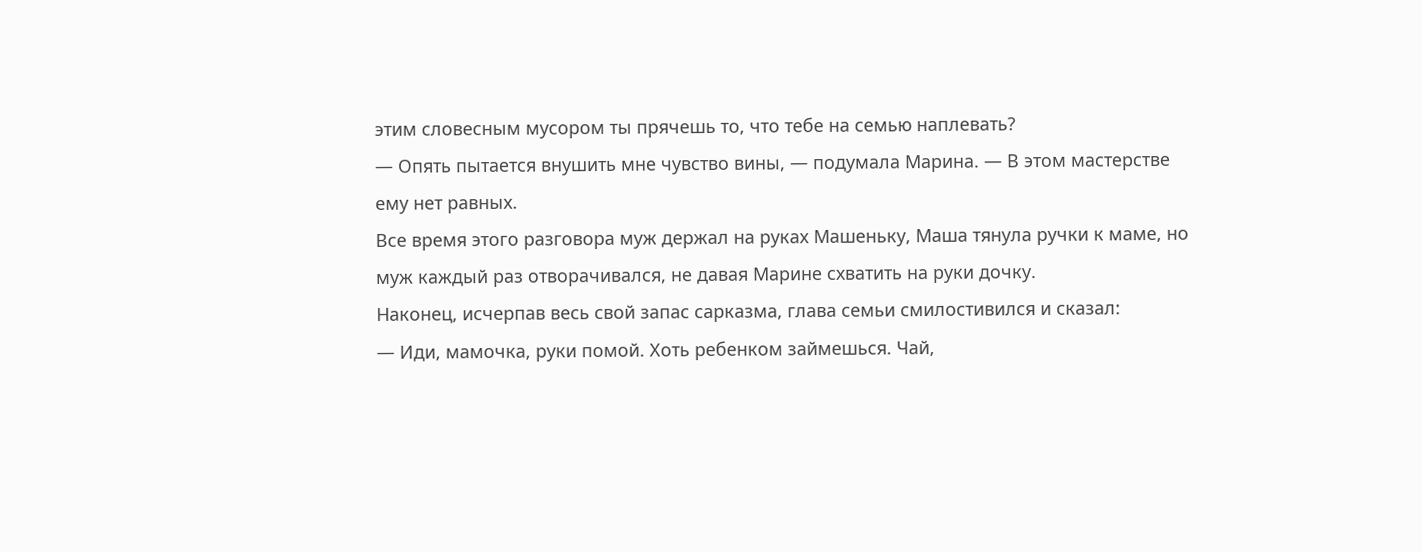этим словесным мусором ты прячешь то, что тебе на семью наплевать?
— Опять пытается внушить мне чувство вины, — подумала Марина. — В этом мастерстве ему нет равных.
Все время этого разговора муж держал на руках Машеньку, Маша тянула ручки к маме, но муж каждый раз отворачивался, не давая Марине схватить на руки дочку.
Наконец, исчерпав весь свой запас сарказма, глава семьи смилостивился и сказал:
— Иди, мамочка, руки помой. Хоть ребенком займешься. Чай,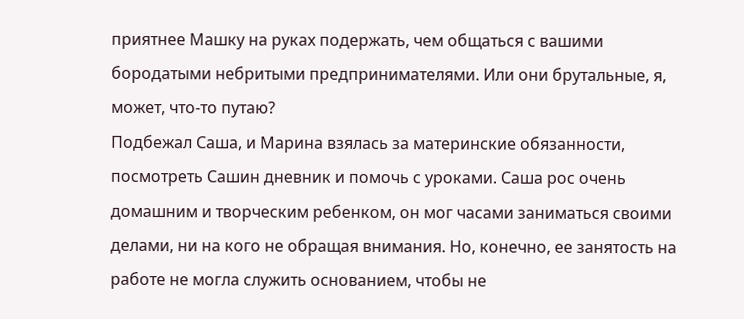приятнее Машку на руках подержать, чем общаться с вашими бородатыми небритыми предпринимателями. Или они брутальные, я, может, что-то путаю?
Подбежал Саша, и Марина взялась за материнские обязанности, посмотреть Сашин дневник и помочь с уроками. Саша рос очень домашним и творческим ребенком, он мог часами заниматься своими делами, ни на кого не обращая внимания. Но, конечно, ее занятость на работе не могла служить основанием, чтобы не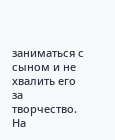заниматься с сыном и не хвалить его за творчество.
На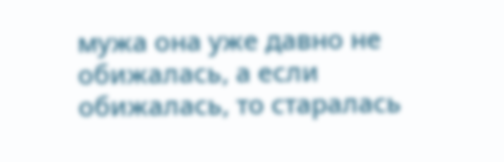мужа она уже давно не обижалась, а если обижалась, то старалась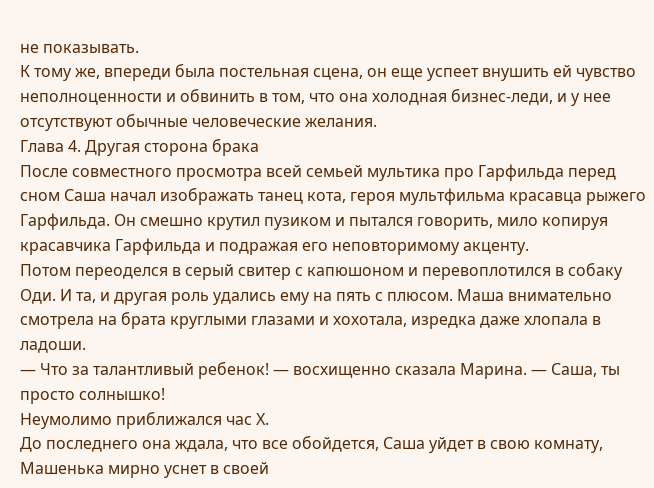не показывать.
К тому же, впереди была постельная сцена, он еще успеет внушить ей чувство неполноценности и обвинить в том, что она холодная бизнес-леди, и у нее отсутствуют обычные человеческие желания.
Глава 4. Другая сторона брака
После совместного просмотра всей семьей мультика про Гарфильда перед сном Саша начал изображать танец кота, героя мультфильма красавца рыжего Гарфильда. Он смешно крутил пузиком и пытался говорить, мило копируя красавчика Гарфильда и подражая его неповторимому акценту.
Потом переоделся в серый свитер с капюшоном и перевоплотился в собаку Оди. И та, и другая роль удались ему на пять с плюсом. Маша внимательно смотрела на брата круглыми глазами и хохотала, изредка даже хлопала в ладоши.
— Что за талантливый ребенок! — восхищенно сказала Марина. — Саша, ты просто солнышко!
Неумолимо приближался час Х.
До последнего она ждала, что все обойдется, Саша уйдет в свою комнату, Машенька мирно уснет в своей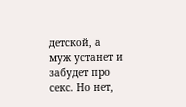детской, а муж устанет и забудет про секс. Но нет,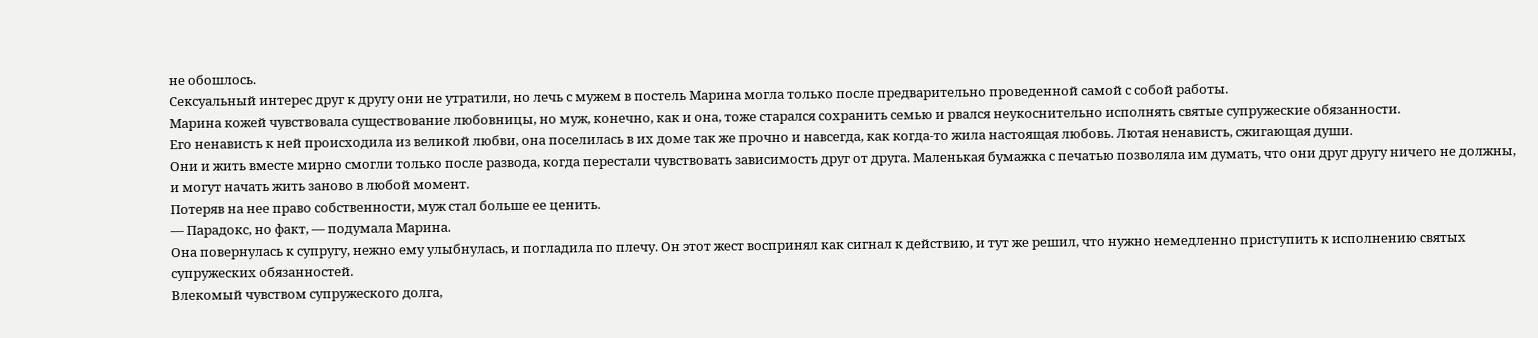не обошлось.
Сексуальный интерес друг к другу они не утратили, но лечь с мужем в постель Марина могла только после предварительно проведенной самой с собой работы.
Марина кожей чувствовала существование любовницы, но муж, конечно, как и она, тоже старался сохранить семью и рвался неукоснительно исполнять святые супружеские обязанности.
Его ненависть к ней происходила из великой любви, она поселилась в их доме так же прочно и навсегда, как когда-то жила настоящая любовь. Лютая ненависть, сжигающая души.
Они и жить вместе мирно смогли только после развода, когда перестали чувствовать зависимость друг от друга. Маленькая бумажка с печатью позволяла им думать, что они друг другу ничего не должны, и могут начать жить заново в любой момент.
Потеряв на нее право собственности, муж стал больше ее ценить.
— Парадокс, но факт, — подумала Марина.
Она повернулась к супругу, нежно ему улыбнулась, и погладила по плечу. Он этот жест воспринял как сигнал к действию, и тут же решил, что нужно немедленно приступить к исполнению святых супружеских обязанностей.
Влекомый чувством супружеского долга,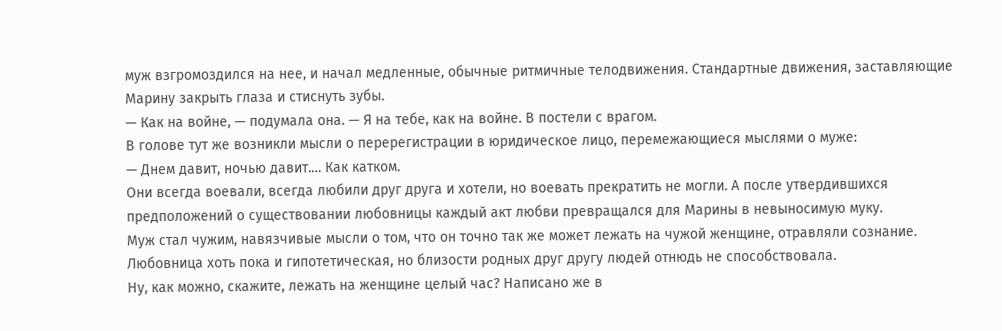муж взгромоздился на нее, и начал медленные, обычные ритмичные телодвижения. Стандартные движения, заставляющие Марину закрыть глаза и стиснуть зубы.
— Как на войне, — подумала она. — Я на тебе, как на войне. В постели с врагом.
В голове тут же возникли мысли о перерегистрации в юридическое лицо, перемежающиеся мыслями о муже:
— Днем давит, ночью давит.… Как катком.
Они всегда воевали, всегда любили друг друга и хотели, но воевать прекратить не могли. А после утвердившихся предположений о существовании любовницы каждый акт любви превращался для Марины в невыносимую муку.
Муж стал чужим, навязчивые мысли о том, что он точно так же может лежать на чужой женщине, отравляли сознание. Любовница хоть пока и гипотетическая, но близости родных друг другу людей отнюдь не способствовала.
Ну, как можно, скажите, лежать на женщине целый час? Написано же в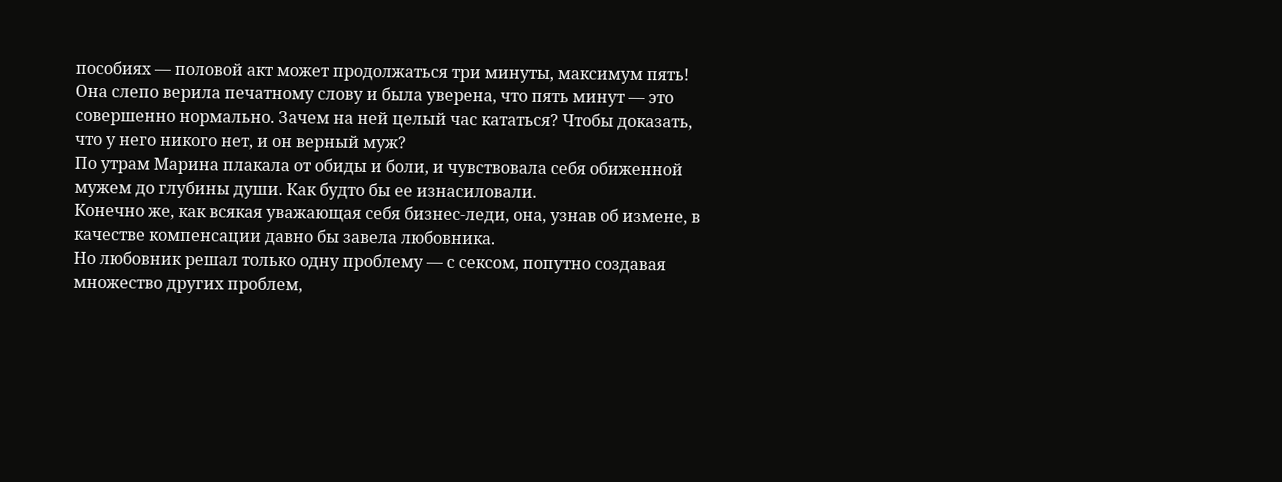пособиях — половой акт может продолжаться три минуты, максимум пять! Она слепо верила печатному слову и была уверена, что пять минут — это совершенно нормально. Зачем на ней целый час кататься? Чтобы доказать, что у него никого нет, и он верный муж?
По утрам Марина плакала от обиды и боли, и чувствовала себя обиженной мужем до глубины души. Как будто бы ее изнасиловали.
Конечно же, как всякая уважающая себя бизнес-леди, она, узнав об измене, в качестве компенсации давно бы завела любовника.
Но любовник решал только одну проблему — с сексом, попутно создавая множество других проблем,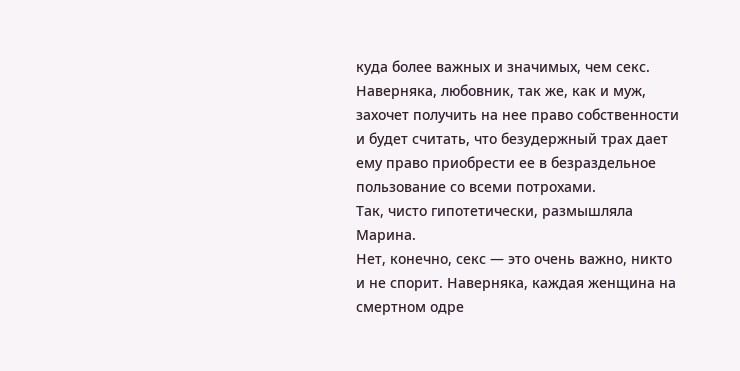куда более важных и значимых, чем секс.
Наверняка, любовник, так же, как и муж, захочет получить на нее право собственности и будет считать, что безудержный трах дает ему право приобрести ее в безраздельное пользование со всеми потрохами.
Так, чисто гипотетически, размышляла Марина.
Нет, конечно, секс — это очень важно, никто и не спорит. Наверняка, каждая женщина на смертном одре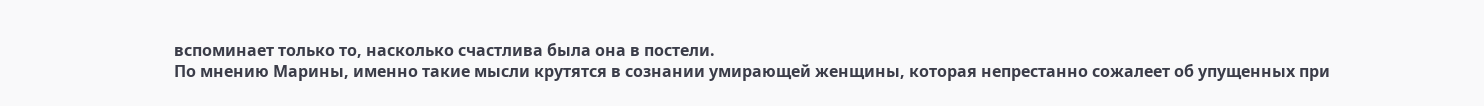вспоминает только то, насколько счастлива была она в постели.
По мнению Марины, именно такие мысли крутятся в сознании умирающей женщины, которая непрестанно сожалеет об упущенных при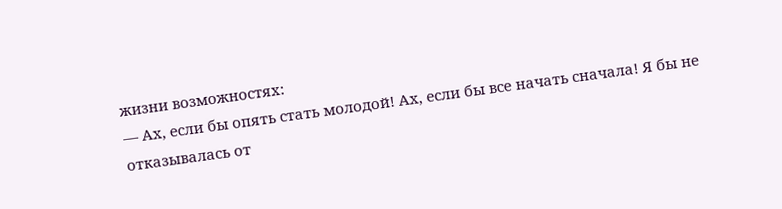жизни возможностях:
— Ах, если бы опять стать молодой! Ах, если бы все начать сначала! Я бы не отказывалась от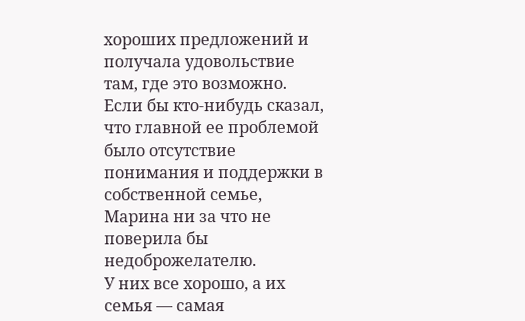хороших предложений и получала удовольствие там, где это возможно.
Если бы кто-нибудь сказал, что главной ее проблемой было отсутствие понимания и поддержки в собственной семье, Марина ни за что не поверила бы недоброжелателю.
У них все хорошо, а их семья — самая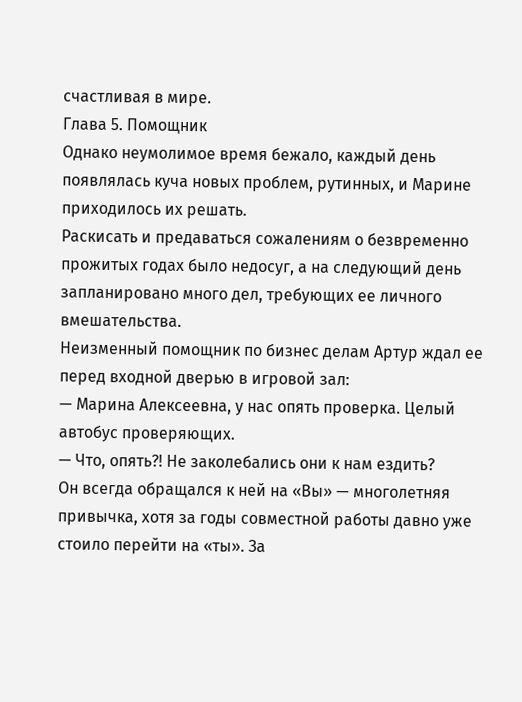счастливая в мире.
Глава 5. Помощник
Однако неумолимое время бежало, каждый день появлялась куча новых проблем, рутинных, и Марине приходилось их решать.
Раскисать и предаваться сожалениям о безвременно прожитых годах было недосуг, а на следующий день запланировано много дел, требующих ее личного вмешательства.
Неизменный помощник по бизнес делам Артур ждал ее перед входной дверью в игровой зал:
— Марина Алексеевна, у нас опять проверка. Целый автобус проверяющих.
— Что, опять?! Не заколебались они к нам ездить?
Он всегда обращался к ней на «Вы» — многолетняя привычка, хотя за годы совместной работы давно уже стоило перейти на «ты». За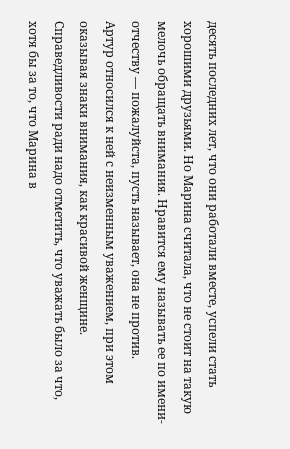десять последних лет, что они работали вместе, успели стать хорошими друзьями. Но Марина считала, что не стоит на такую мелочь обращать внимания. Нравится ему называть ее по имени-отчеству — пожалуйста, пусть называет, она не против.
Артур относился к ней с неизменным уважением, при этом оказывая знаки внимания, как красивой женщине.
Справедливости ради надо отметить, что уважать было за что, хотя бы за то, что Марина в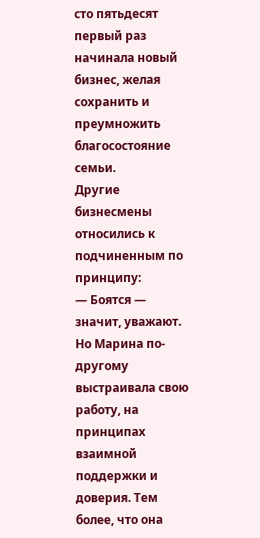сто пятьдесят первый раз начинала новый бизнес, желая сохранить и преумножить благосостояние семьи.
Другие бизнесмены относились к подчиненным по принципу:
— Боятся — значит, уважают.
Но Марина по-другому выстраивала свою работу, на принципах взаимной поддержки и доверия. Тем более, что она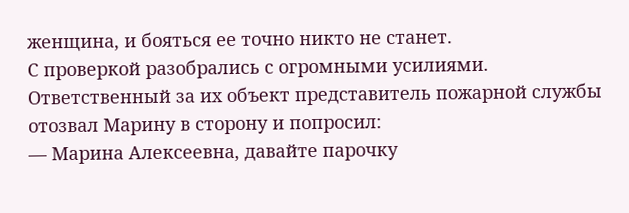женщина, и бояться ее точно никто не станет.
С проверкой разобрались с огромными усилиями. Ответственный за их объект представитель пожарной службы отозвал Марину в сторону и попросил:
— Марина Алексеевна, давайте парочку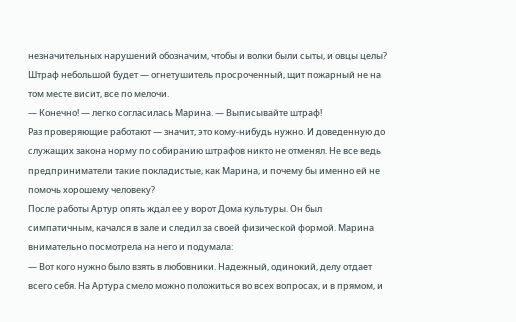незначительных нарушений обозначим, чтобы и волки были сыты, и овцы целы? Штраф небольшой будет — огнетушитель просроченный, щит пожарный не на том месте висит, все по мелочи.
— Конечно! — легко согласилась Марина. — Выписывайте штраф!
Раз проверяющие работают — значит, это кому-нибудь нужно. И доведенную до служащих закона норму по собиранию штрафов никто не отменял. Не все ведь предприниматели такие покладистые, как Марина, и почему бы именно ей не помочь хорошему человеку?
После работы Артур опять ждал ее у ворот Дома культуры. Он был симпатичным, качался в зале и следил за своей физической формой. Марина внимательно посмотрела на него и подумала:
— Вот кого нужно было взять в любовники. Надежный, одинокий, делу отдает всего себя. На Артура смело можно положиться во всех вопросах, и в прямом, и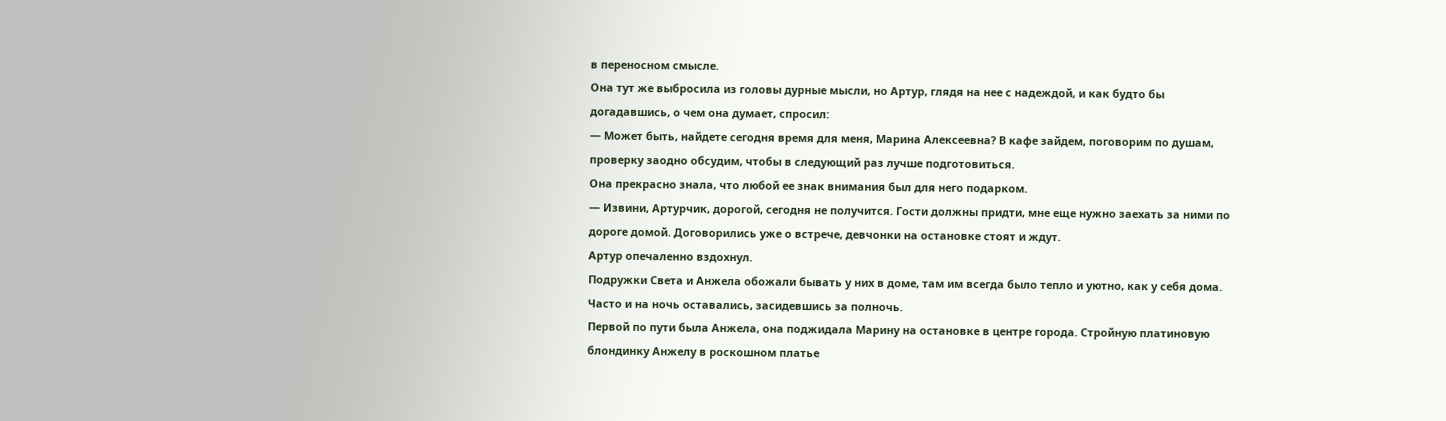в переносном смысле.
Она тут же выбросила из головы дурные мысли, но Артур, глядя на нее с надеждой, и как будто бы догадавшись, о чем она думает, спросил:
— Может быть, найдете сегодня время для меня, Марина Алексеевна? В кафе зайдем, поговорим по душам, проверку заодно обсудим, чтобы в следующий раз лучше подготовиться.
Она прекрасно знала, что любой ее знак внимания был для него подарком.
— Извини, Артурчик, дорогой, сегодня не получится. Гости должны придти, мне еще нужно заехать за ними по дороге домой. Договорились уже о встрече, девчонки на остановке стоят и ждут.
Артур опечаленно вздохнул.
Подружки Света и Анжела обожали бывать у них в доме, там им всегда было тепло и уютно, как у себя дома. Часто и на ночь оставались, засидевшись за полночь.
Первой по пути была Анжела, она поджидала Марину на остановке в центре города. Стройную платиновую блондинку Анжелу в роскошном платье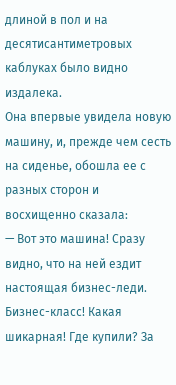длиной в пол и на десятисантиметровых каблуках было видно издалека.
Она впервые увидела новую машину, и, прежде чем сесть на сиденье, обошла ее с разных сторон и восхищенно сказала:
— Вот это машина! Сразу видно, что на ней ездит настоящая бизнес-леди. Бизнес-класс! Какая шикарная! Где купили? За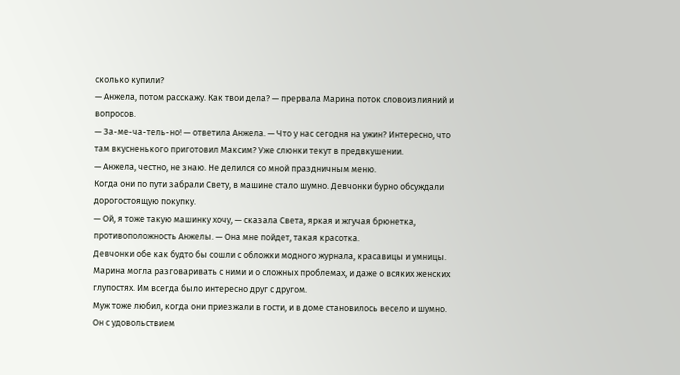сколько купили?
— Анжела, потом расскажу. Как твои дела? — прервала Марина поток словоизлияний и вопросов.
— За-ме-ча-тель-но! — ответила Анжела. — Что у нас сегодня на ужин? Интересно, что там вкусненького приготовил Максим? Уже слюнки текут в предвкушении.
— Анжела, честно, не знаю. Не делился со мной праздничным меню.
Когда они по пути забрали Свету, в машине стало шумно. Девчонки бурно обсуждали дорогостоящую покупку.
— Ой, я тоже такую машинку хочу, — сказала Света, яркая и жгучая брюнетка, противоположность Анжелы. — Она мне пойдет, такая красотка.
Девчонки обе как будто бы сошли с обложки модного журнала, красавицы и умницы. Марина могла разговаривать с ними и о сложных проблемах, и даже о всяких женских глупостях. Им всегда было интересно друг с другом.
Муж тоже любил, когда они приезжали в гости, и в доме становилось весело и шумно. Он с удовольствием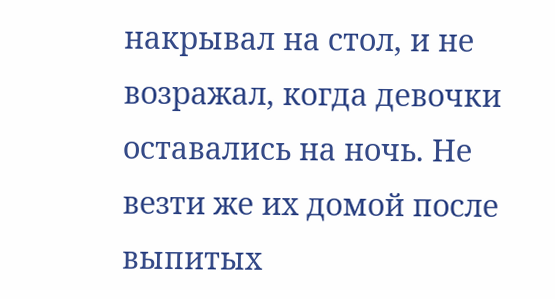накрывал на стол, и не возражал, когда девочки оставались на ночь. Не везти же их домой после выпитых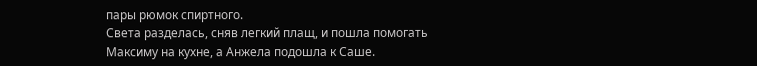пары рюмок спиртного.
Света разделась, сняв легкий плащ, и пошла помогать Максиму на кухне, а Анжела подошла к Саше.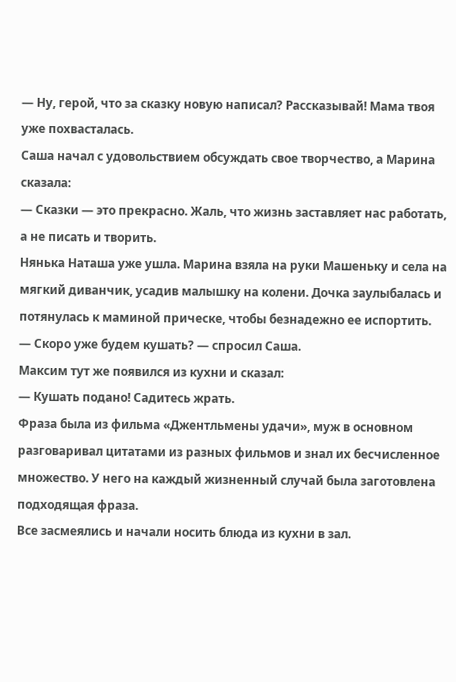— Ну, герой, что за сказку новую написал? Рассказывай! Мама твоя уже похвасталась.
Саша начал с удовольствием обсуждать свое творчество, а Марина сказала:
— Сказки — это прекрасно. Жаль, что жизнь заставляет нас работать, а не писать и творить.
Нянька Наташа уже ушла. Марина взяла на руки Машеньку и села на мягкий диванчик, усадив малышку на колени. Дочка заулыбалась и потянулась к маминой прическе, чтобы безнадежно ее испортить.
— Скоро уже будем кушать? — спросил Саша.
Максим тут же появился из кухни и сказал:
— Кушать подано! Садитесь жрать.
Фраза была из фильма «Джентльмены удачи», муж в основном разговаривал цитатами из разных фильмов и знал их бесчисленное множество. У него на каждый жизненный случай была заготовлена подходящая фраза.
Все засмеялись и начали носить блюда из кухни в зал.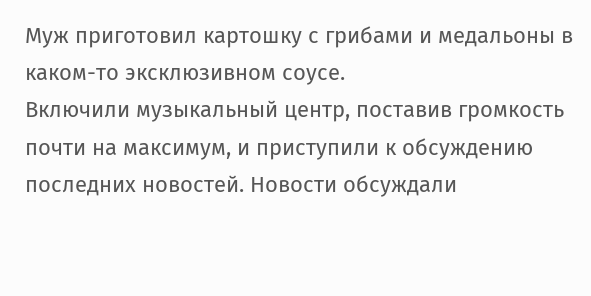Муж приготовил картошку с грибами и медальоны в каком-то эксклюзивном соусе.
Включили музыкальный центр, поставив громкость почти на максимум, и приступили к обсуждению последних новостей. Новости обсуждали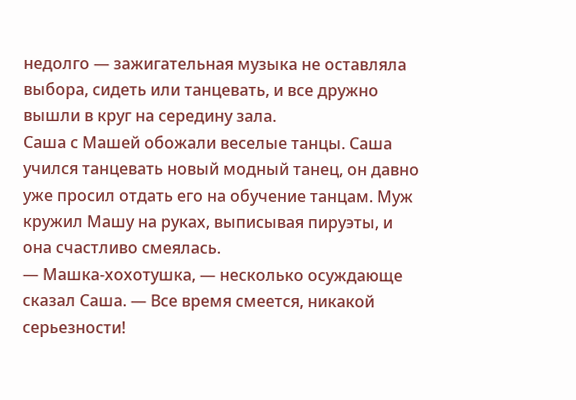недолго — зажигательная музыка не оставляла выбора, сидеть или танцевать, и все дружно вышли в круг на середину зала.
Саша с Машей обожали веселые танцы. Саша учился танцевать новый модный танец, он давно уже просил отдать его на обучение танцам. Муж кружил Машу на руках, выписывая пируэты, и она счастливо смеялась.
— Машка-хохотушка, — несколько осуждающе сказал Саша. — Все время смеется, никакой серьезности!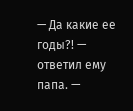— Да какие ее годы?! — ответил ему папа. —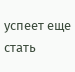успеет еще стать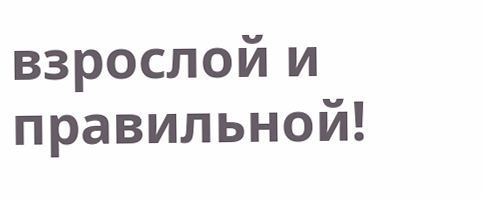взрослой и правильной!